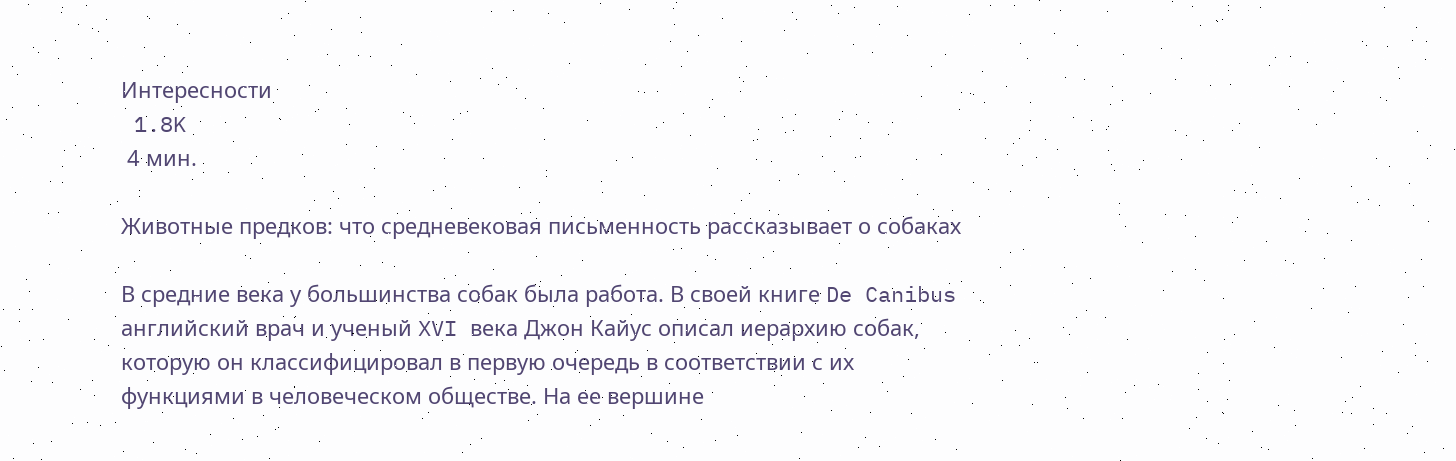Интересности
 1.8K
 4 мин.

Животные предков: что средневековая письменность рассказывает о собаках

В средние века у большинства собак была работа. В своей книге De Canibus английский врач и ученый XVI века Джон Кайус описал иерархию собак, которую он классифицировал в первую очередь в соответствии с их функциями в человеческом обществе. На ее вершине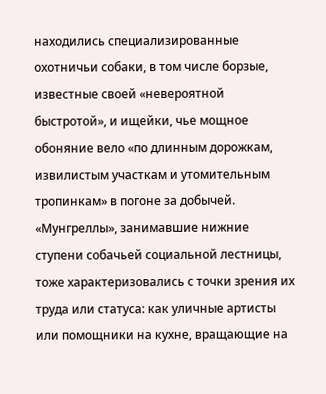находились специализированные охотничьи собаки, в том числе борзые, известные своей «невероятной быстротой», и ищейки, чье мощное обоняние вело «по длинным дорожкам, извилистым участкам и утомительным тропинкам» в погоне за добычей. «Мунгреллы», занимавшие нижние ступени собачьей социальной лестницы, тоже характеризовались с точки зрения их труда или статуса: как уличные артисты или помощники на кухне, вращающие на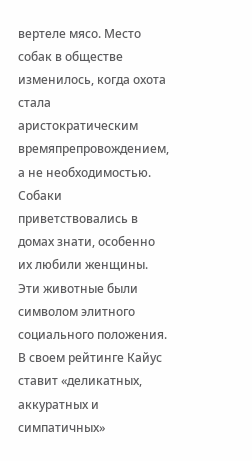вертеле мясо. Место собак в обществе изменилось, когда охота стала аристократическим времяпрепровождением, а не необходимостью. Собаки приветствовались в домах знати, особенно их любили женщины. Эти животные были символом элитного социального положения. В своем рейтинге Кайус ставит «деликатных, аккуратных и симпатичных»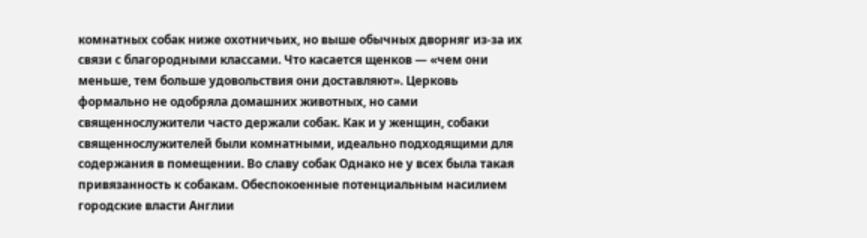комнатных собак ниже охотничьих, но выше обычных дворняг из-за их связи с благородными классами. Что касается щенков — «чем они меньше, тем больше удовольствия они доставляют». Церковь формально не одобряла домашних животных, но сами священнослужители часто держали собак. Как и у женщин, собаки священнослужителей были комнатными, идеально подходящими для содержания в помещении. Во славу собак Однако не у всех была такая привязанность к собакам. Обеспокоенные потенциальным насилием городские власти Англии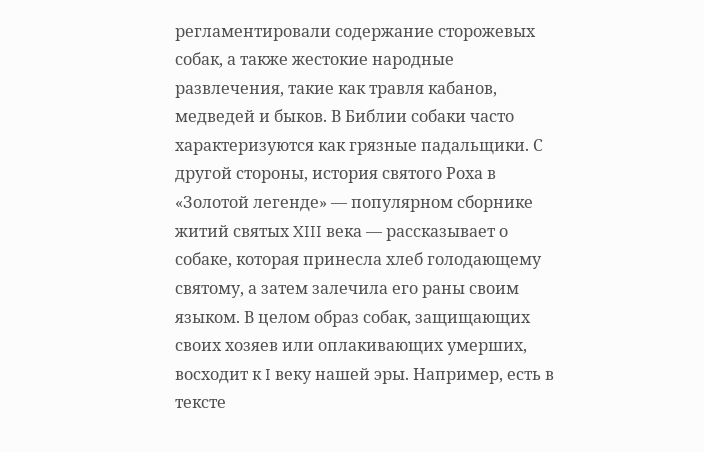регламентировали содержание сторожевых собак, а также жестокие народные развлечения, такие как травля кабанов, медведей и быков. В Библии собаки часто характеризуются как грязные падальщики. С другой стороны, история святого Роха в «Золотой легенде» — популярном сборнике житий святых XIII века — рассказывает о собаке, которая принесла хлеб голодающему святому, а затем залечила его раны своим языком. В целом образ собак, защищающих своих хозяев или оплакивающих умерших, восходит к I веку нашей эры. Например, есть в тексте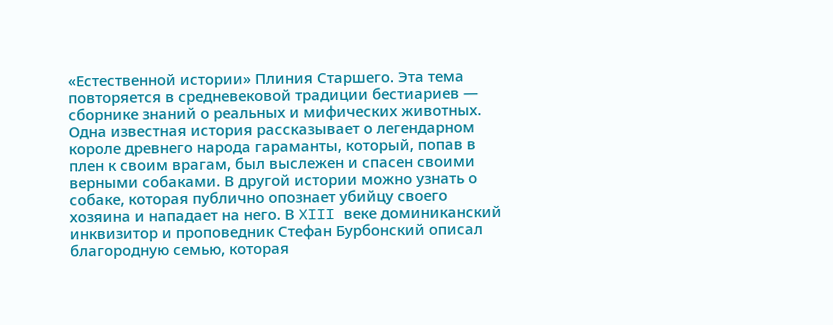«Естественной истории» Плиния Старшего. Эта тема повторяется в средневековой традиции бестиариев — сборнике знаний о реальных и мифических животных. Одна известная история рассказывает о легендарном короле древнего народа гараманты, который, попав в плен к своим врагам, был выслежен и спасен своими верными собаками. В другой истории можно узнать о собаке, которая публично опознает убийцу своего хозяина и нападает на него. В XIII веке доминиканский инквизитор и проповедник Стефан Бурбонский описал благородную семью, которая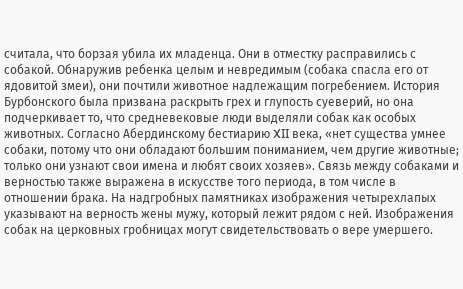считала, что борзая убила их младенца. Они в отместку расправились с собакой. Обнаружив ребенка целым и невредимым (собака спасла его от ядовитой змеи), они почтили животное надлежащим погребением. История Бурбонского была призвана раскрыть грех и глупость суеверий, но она подчеркивает то, что средневековые люди выделяли собак как особых животных. Согласно Абердинскому бестиарию XII века, «нет существа умнее собаки, потому что они обладают большим пониманием, чем другие животные; только они узнают свои имена и любят своих хозяев». Связь между собаками и верностью также выражена в искусстве того периода, в том числе в отношении брака. На надгробных памятниках изображения четырехлапых указывают на верность жены мужу, который лежит рядом с ней. Изображения собак на церковных гробницах могут свидетельствовать о вере умершего.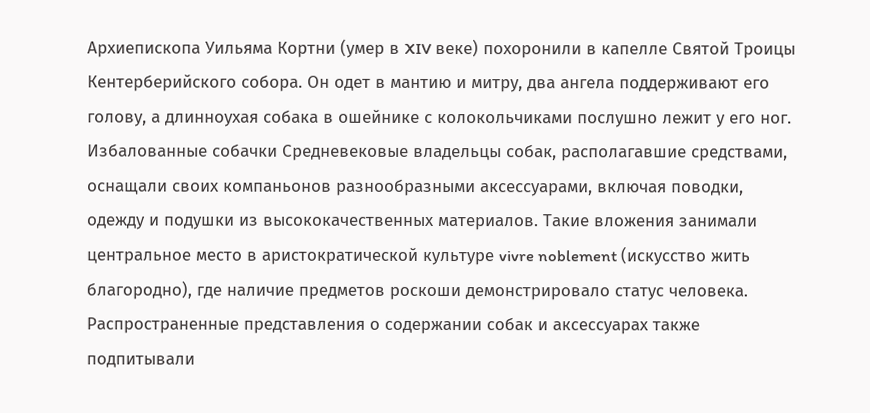Архиепископа Уильяма Кортни (умер в XIV веке) похоронили в капелле Святой Троицы Кентерберийского собора. Он одет в мантию и митру, два ангела поддерживают его голову, а длинноухая собака в ошейнике с колокольчиками послушно лежит у его ног. Избалованные собачки Средневековые владельцы собак, располагавшие средствами, оснащали своих компаньонов разнообразными аксессуарами, включая поводки, одежду и подушки из высококачественных материалов. Такие вложения занимали центральное место в аристократической культуре vivre noblement (искусство жить благородно), где наличие предметов роскоши демонстрировало статус человека. Распространенные представления о содержании собак и аксессуарах также подпитывали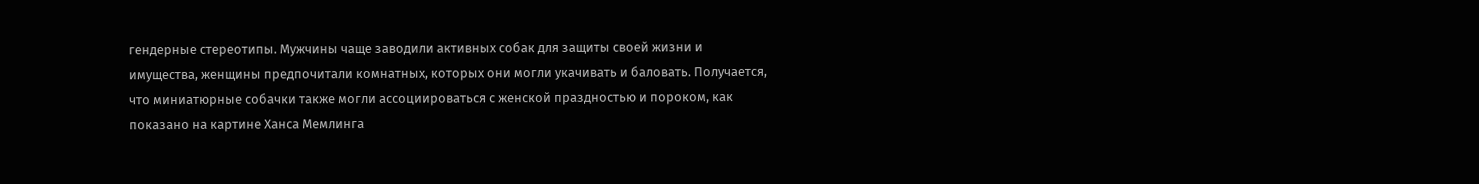гендерные стереотипы. Мужчины чаще заводили активных собак для защиты своей жизни и имущества, женщины предпочитали комнатных, которых они могли укачивать и баловать. Получается, что миниатюрные собачки также могли ассоциироваться с женской праздностью и пороком, как показано на картине Ханса Мемлинга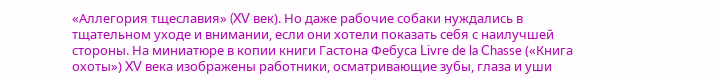«Аллегория тщеславия» (XV век). Но даже рабочие собаки нуждались в тщательном уходе и внимании, если они хотели показать себя с наилучшей стороны. На миниатюре в копии книги Гастона Фебуса Livre de la Chasse («Книга охоты») XV века изображены работники, осматривающие зубы, глаза и уши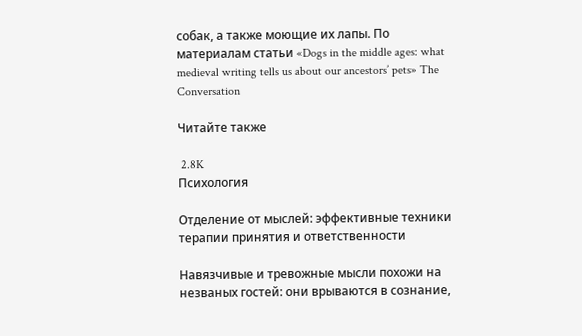собак, а также моющие их лапы. По материалам статьи «Dogs in the middle ages: what medieval writing tells us about our ancestors’ pets» The Conversation

Читайте также

 2.8K
Психология

Отделение от мыслей: эффективные техники терапии принятия и ответственности

Навязчивые и тревожные мысли похожи на незваных гостей: они врываются в сознание,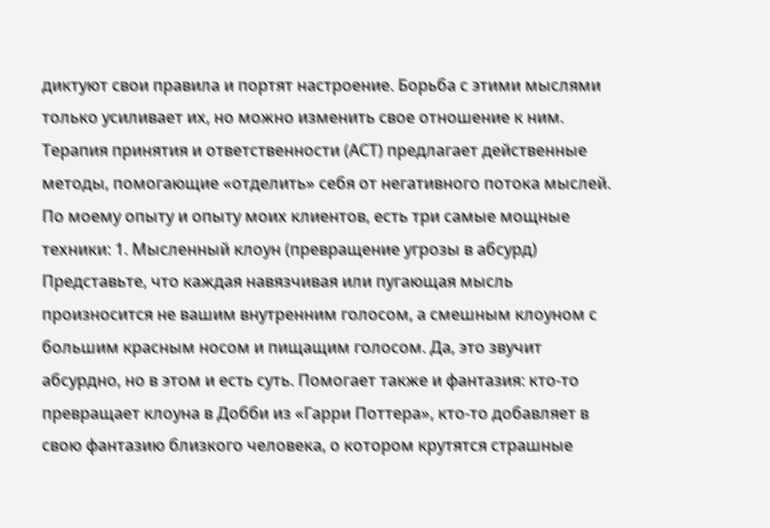диктуют свои правила и портят настроение. Борьба с этими мыслями только усиливает их, но можно изменить свое отношение к ним. Терапия принятия и ответственности (АСТ) предлагает действенные методы, помогающие «отделить» себя от негативного потока мыслей. По моему опыту и опыту моих клиентов, есть три самые мощные техники: 1. Мысленный клоун (превращение угрозы в абсурд) Представьте, что каждая навязчивая или пугающая мысль произносится не вашим внутренним голосом, а смешным клоуном с большим красным носом и пищащим голосом. Да, это звучит абсурдно, но в этом и есть суть. Помогает также и фантазия: кто-то превращает клоуна в Добби из «Гарри Поттера», кто-то добавляет в свою фантазию близкого человека, о котором крутятся страшные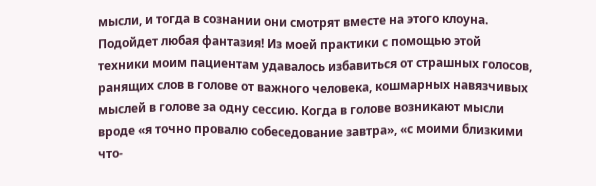мысли, и тогда в сознании они смотрят вместе на этого клоуна. Подойдет любая фантазия! Из моей практики с помощью этой техники моим пациентам удавалось избавиться от страшных голосов, ранящих слов в голове от важного человека, кошмарных навязчивых мыслей в голове за одну сессию. Когда в голове возникают мысли вроде «я точно провалю собеседование завтра», «с моими близкими что-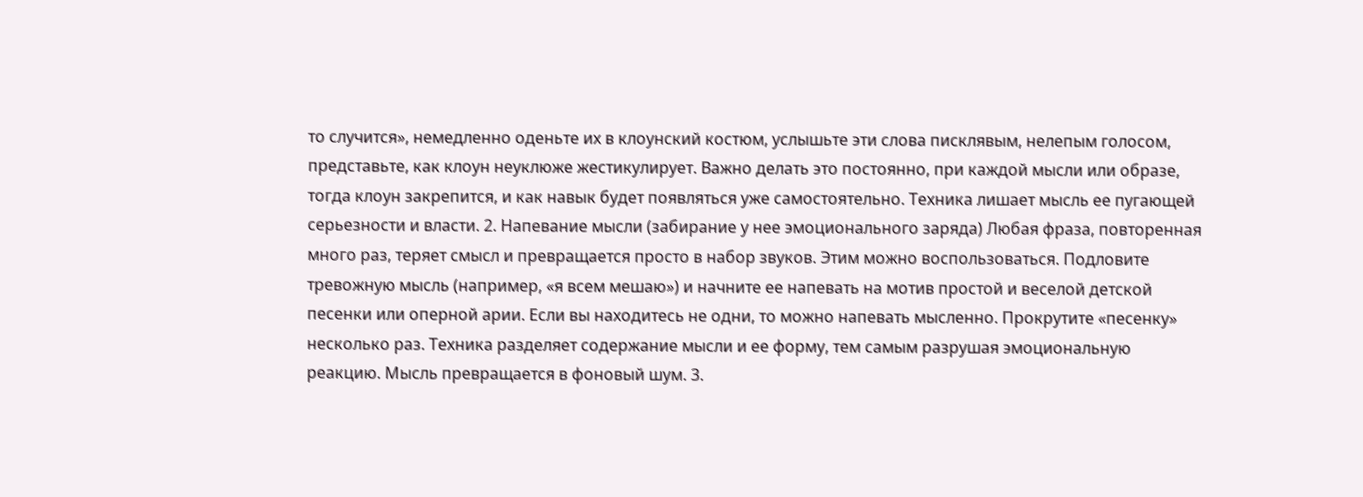то случится», немедленно оденьте их в клоунский костюм, услышьте эти слова писклявым, нелепым голосом, представьте, как клоун неуклюже жестикулирует. Важно делать это постоянно, при каждой мысли или образе, тогда клоун закрепится, и как навык будет появляться уже самостоятельно. Техника лишает мысль ее пугающей серьезности и власти. 2. Напевание мысли (забирание у нее эмоционального заряда) Любая фраза, повторенная много раз, теряет смысл и превращается просто в набор звуков. Этим можно воспользоваться. Подловите тревожную мысль (например, «я всем мешаю») и начните ее напевать на мотив простой и веселой детской песенки или оперной арии. Если вы находитесь не одни, то можно напевать мысленно. Прокрутите «песенку» несколько раз. Техника разделяет содержание мысли и ее форму, тем самым разрушая эмоциональную реакцию. Мысль превращается в фоновый шум. 3.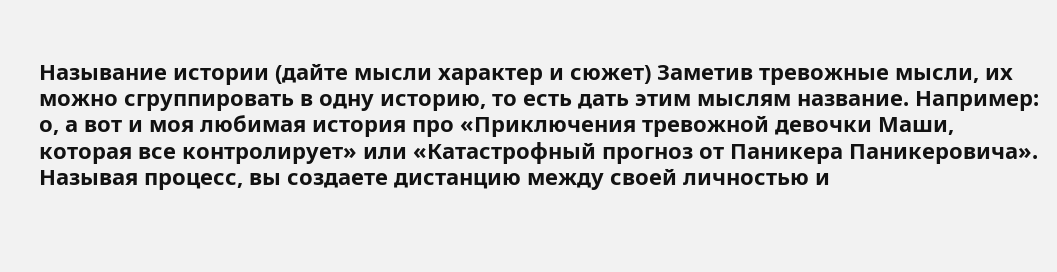Называние истории (дайте мысли характер и сюжет) Заметив тревожные мысли, их можно сгруппировать в одну историю, то есть дать этим мыслям название. Например: о, а вот и моя любимая история про «Приключения тревожной девочки Маши, которая все контролирует» или «Катастрофный прогноз от Паникера Паникеровича». Называя процесс, вы создаете дистанцию между своей личностью и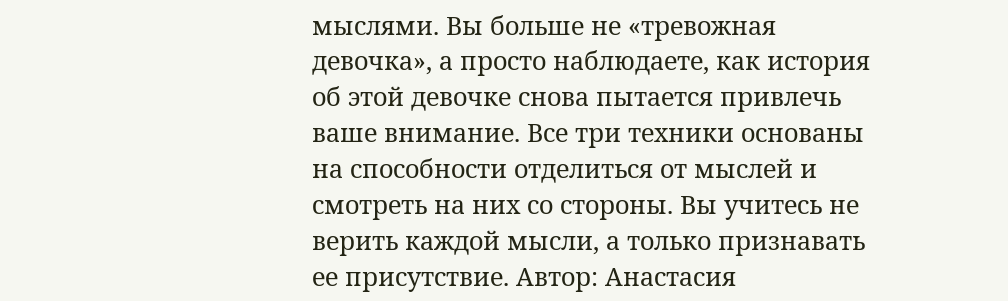мыслями. Вы больше не «тревожная девочка», а просто наблюдаете, как история об этой девочке снова пытается привлечь ваше внимание. Все три техники основаны на способности отделиться от мыслей и смотреть на них со стороны. Вы учитесь не верить каждой мысли, а только признавать ее присутствие. Автор: Анастасия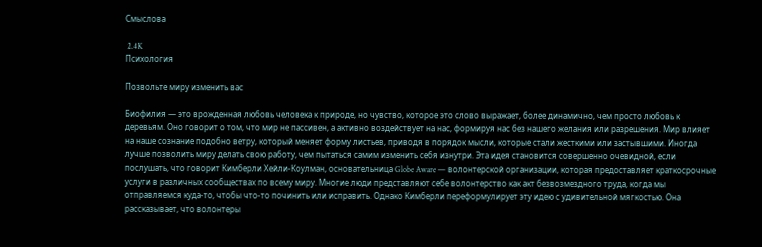Смыслова

 2.4K
Психология

Позвольте миру изменить вас

Биофилия — это врожденная любовь человека к природе, но чувство, которое это слово выражает, более динамично, чем просто любовь к деревьям. Оно говорит о том, что мир не пассивен, а активно воздействует на нас, формируя нас без нашего желания или разрешения. Мир влияет на наше сознание подобно ветру, который меняет форму листьев, приводя в порядок мысли, которые стали жесткими или застывшими. Иногда лучше позволить миру делать свою работу, чем пытаться самим изменить себя изнутри. Эта идея становится совершенно очевидной, если послушать, что говорит Кимберли Хейли-Коулман, основательница Globe Aware — волонтерской организации, которая предоставляет краткосрочные услуги в различных сообществах по всему миру. Многие люди представляют себе волонтерство как акт безвозмездного труда, когда мы отправляемся куда-то, чтобы что-то починить или исправить. Однако Кимберли переформулирует эту идею с удивительной мягкостью. Она рассказывает, что волонтеры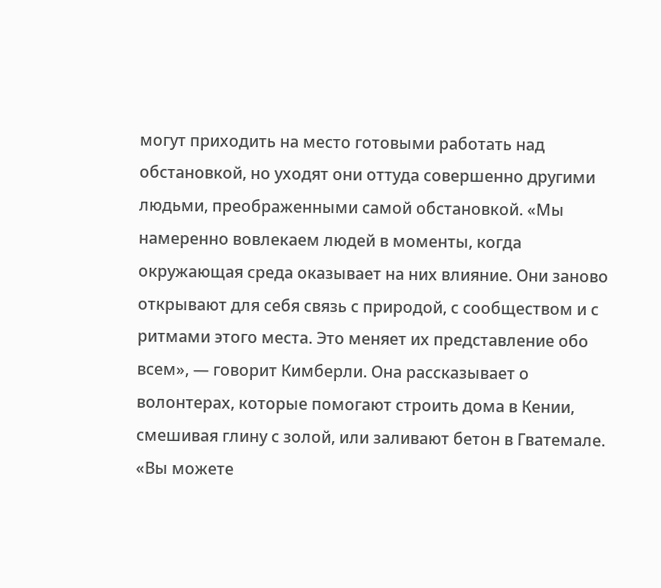могут приходить на место готовыми работать над обстановкой, но уходят они оттуда совершенно другими людьми, преображенными самой обстановкой. «Мы намеренно вовлекаем людей в моменты, когда окружающая среда оказывает на них влияние. Они заново открывают для себя связь с природой, с сообществом и с ритмами этого места. Это меняет их представление обо всем», — говорит Кимберли. Она рассказывает о волонтерах, которые помогают строить дома в Кении, смешивая глину с золой, или заливают бетон в Гватемале. «Вы можете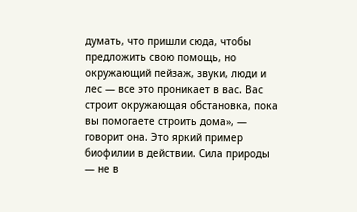думать, что пришли сюда, чтобы предложить свою помощь, но окружающий пейзаж, звуки, люди и лес — все это проникает в вас. Вас строит окружающая обстановка, пока вы помогаете строить дома», — говорит она. Это яркий пример биофилии в действии. Сила природы — не в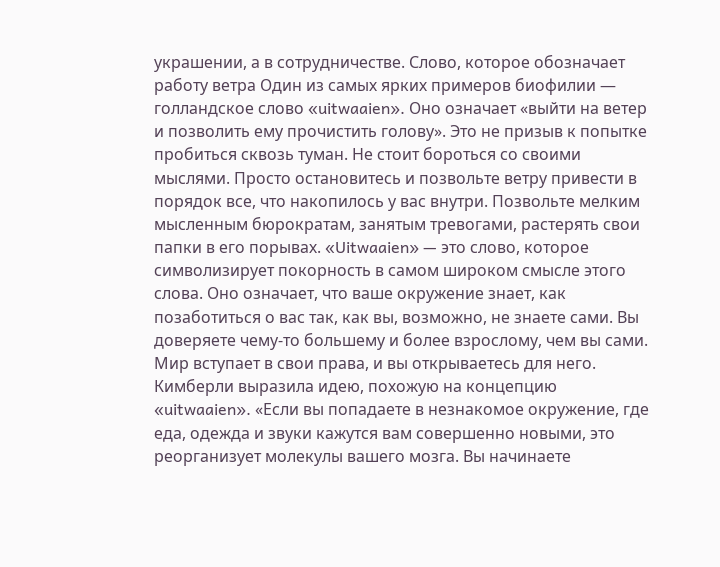украшении, а в сотрудничестве. Слово, которое обозначает работу ветра Один из самых ярких примеров биофилии — голландское слово «uitwaaien». Оно означает «выйти на ветер и позволить ему прочистить голову». Это не призыв к попытке пробиться сквозь туман. Не стоит бороться со своими мыслями. Просто остановитесь и позвольте ветру привести в порядок все, что накопилось у вас внутри. Позвольте мелким мысленным бюрократам, занятым тревогами, растерять свои папки в его порывах. «Uitwaaien» — это слово, которое символизирует покорность в самом широком смысле этого слова. Оно означает, что ваше окружение знает, как позаботиться о вас так, как вы, возможно, не знаете сами. Вы доверяете чему-то большему и более взрослому, чем вы сами. Мир вступает в свои права, и вы открываетесь для него. Кимберли выразила идею, похожую на концепцию «uitwaaien». «Если вы попадаете в незнакомое окружение, где еда, одежда и звуки кажутся вам совершенно новыми, это реорганизует молекулы вашего мозга. Вы начинаете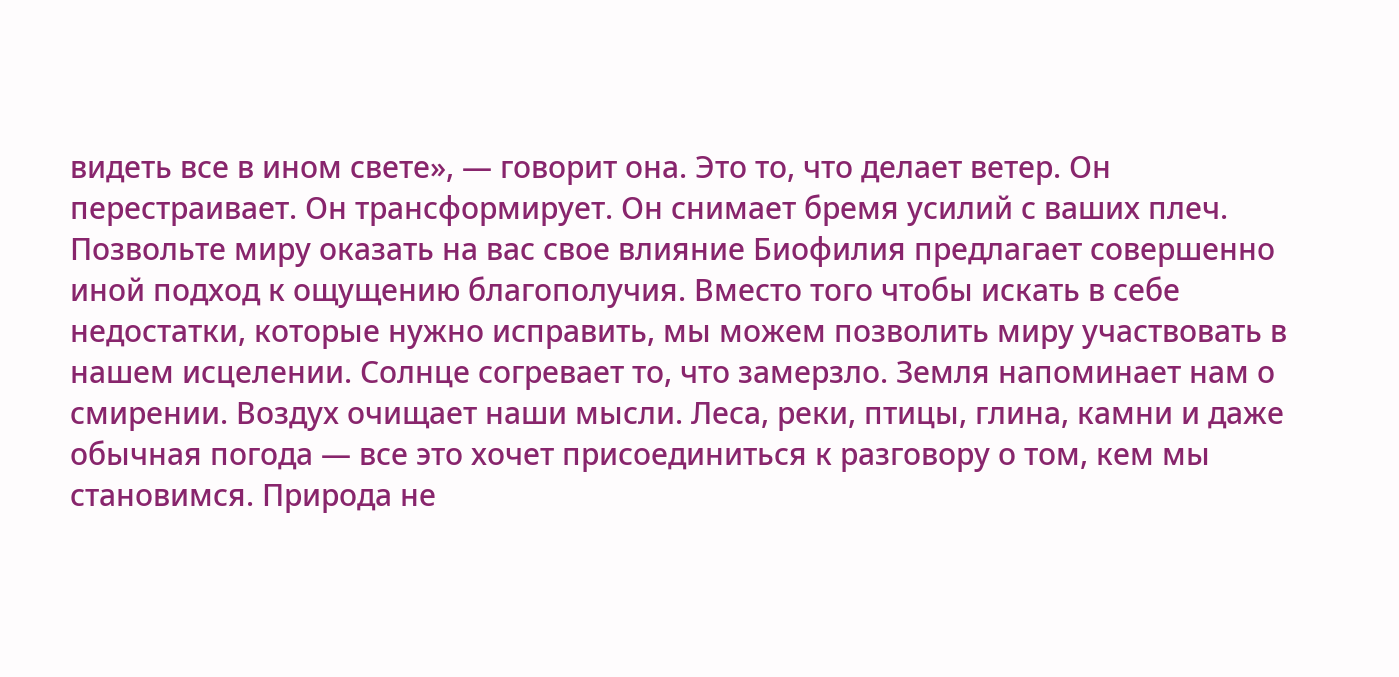видеть все в ином свете», — говорит она. Это то, что делает ветер. Он перестраивает. Он трансформирует. Он снимает бремя усилий с ваших плеч. Позвольте миру оказать на вас свое влияние Биофилия предлагает совершенно иной подход к ощущению благополучия. Вместо того чтобы искать в себе недостатки, которые нужно исправить, мы можем позволить миру участвовать в нашем исцелении. Солнце согревает то, что замерзло. Земля напоминает нам о смирении. Воздух очищает наши мысли. Леса, реки, птицы, глина, камни и даже обычная погода — все это хочет присоединиться к разговору о том, кем мы становимся. Природа не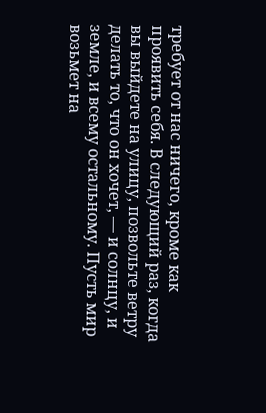требует от нас ничего, кроме как проявить себя. В следующий раз, когда вы выйдете на улицу, позвольте ветру делать то, что он хочет, — и солнцу, и земле, и всему остальному. Пусть мир возьмет на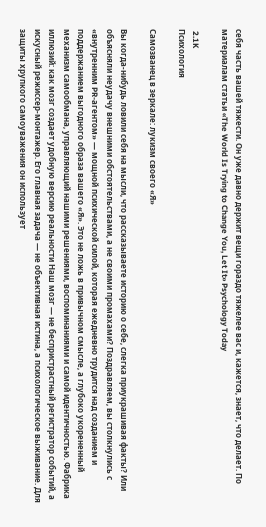себя часть вашей тяжести. Он уже давно держит вещи гораздо тяжелее вас и, кажется, знает, что делает. По материалам статьи «The World Is Trying to Change You, Let It» Psychology Today

 2.1K
Психология

Самозванец в зеркале: лукизм своего «Я»

Вы когда-нибудь ловили себя на мысли, что рассказываете историю о себе, слегка приукрашивая факты? Или объясняли неудачу внешними обстоятельствами, а не своими промахами? Поздравляем, вы столкнулись с «внутренним PR-агентом» — мощной психической силой, которая ежедневно трудится над созданием и поддержанием выгодного образа вашего «Я». Это не ложь в привычном смысле, а глубоко укорененный механизм самообмана, управляющий нашими решениями, воспоминаниями и самой идентичностью. Фабрика иллюзий: как мозг создает удобную версию реальности Наш мозг — не беспристрастный регистратор событий, а искусный режиссер-монтажер. Его главная задача — не объективная истина, а психологическое выживание. Для защиты хрупкого самоуважения он использует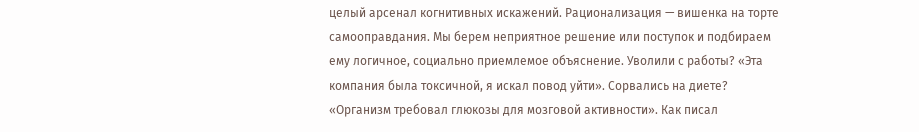целый арсенал когнитивных искажений. Рационализация — вишенка на торте самооправдания. Мы берем неприятное решение или поступок и подбираем ему логичное, социально приемлемое объяснение. Уволили с работы? «Эта компания была токсичной, я искал повод уйти». Сорвались на диете? «Организм требовал глюкозы для мозговой активности». Как писал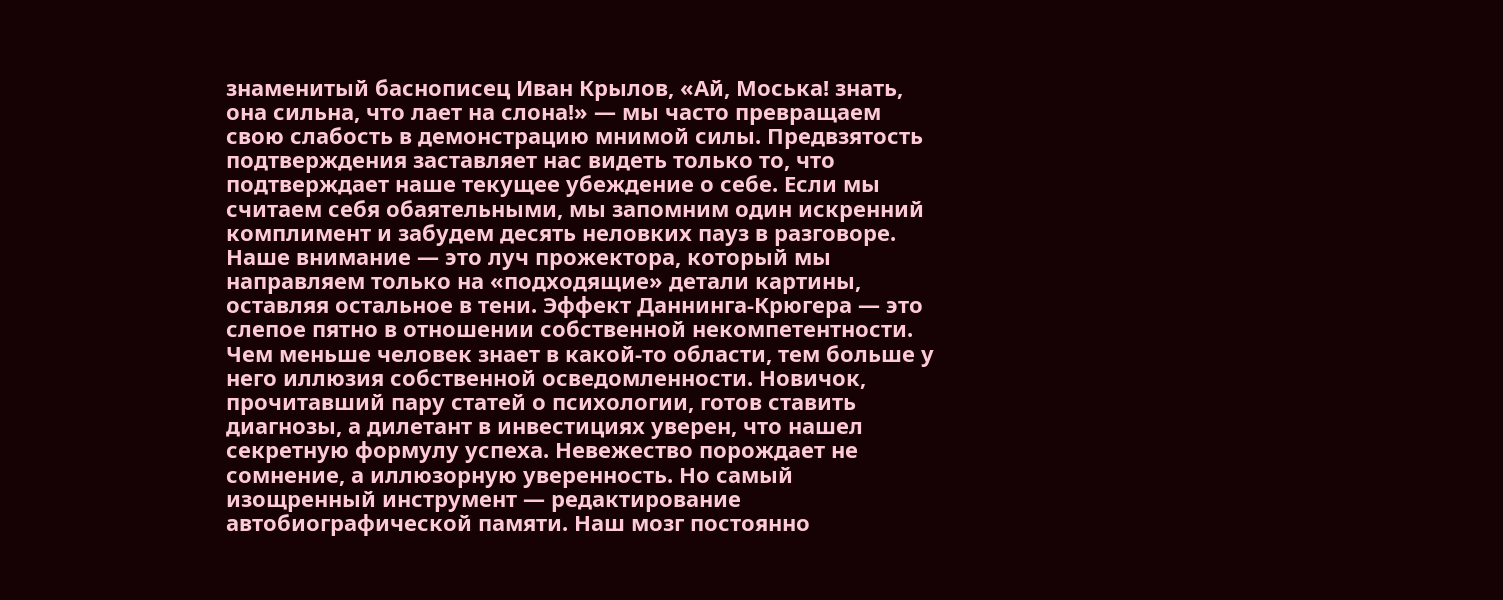знаменитый баснописец Иван Крылов, «Ай, Моська! знать, она сильна, что лает на слона!» — мы часто превращаем свою слабость в демонстрацию мнимой силы. Предвзятость подтверждения заставляет нас видеть только то, что подтверждает наше текущее убеждение о себе. Если мы считаем себя обаятельными, мы запомним один искренний комплимент и забудем десять неловких пауз в разговоре. Наше внимание — это луч прожектора, который мы направляем только на «подходящие» детали картины, оставляя остальное в тени. Эффект Даннинга-Крюгера — это слепое пятно в отношении собственной некомпетентности. Чем меньше человек знает в какой-то области, тем больше у него иллюзия собственной осведомленности. Новичок, прочитавший пару статей о психологии, готов ставить диагнозы, а дилетант в инвестициях уверен, что нашел секретную формулу успеха. Невежество порождает не сомнение, а иллюзорную уверенность. Но самый изощренный инструмент — редактирование автобиографической памяти. Наш мозг постоянно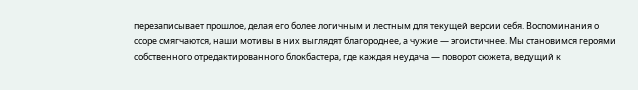перезаписывает прошлое, делая его более логичным и лестным для текущей версии себя. Воспоминания о ссоре смягчаются, наши мотивы в них выглядят благороднее, а чужие — эгоистичнее. Мы становимся героями собственного отредактированного блокбастера, где каждая неудача — поворот сюжета, ведущий к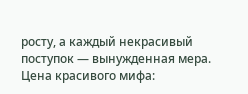росту, а каждый некрасивый поступок — вынужденная мера. Цена красивого мифа: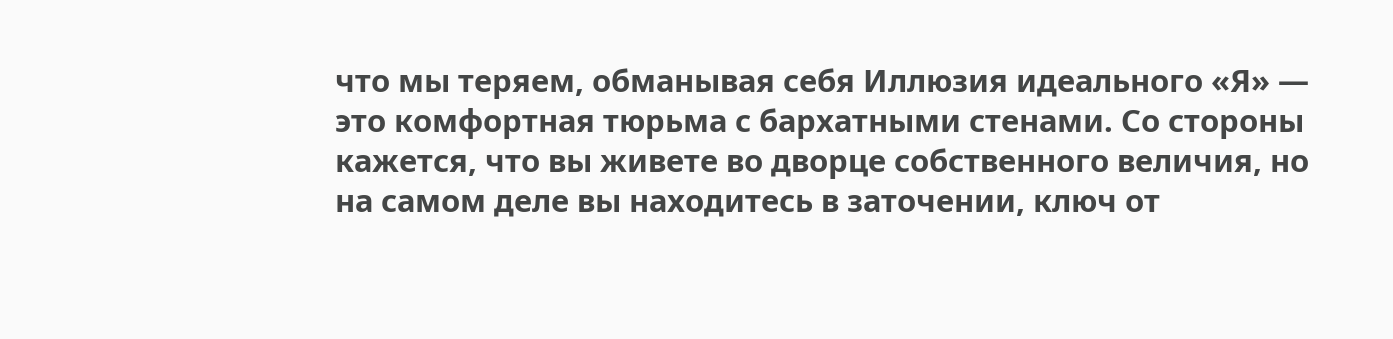что мы теряем, обманывая себя Иллюзия идеального «Я» — это комфортная тюрьма с бархатными стенами. Со стороны кажется, что вы живете во дворце собственного величия, но на самом деле вы находитесь в заточении, ключ от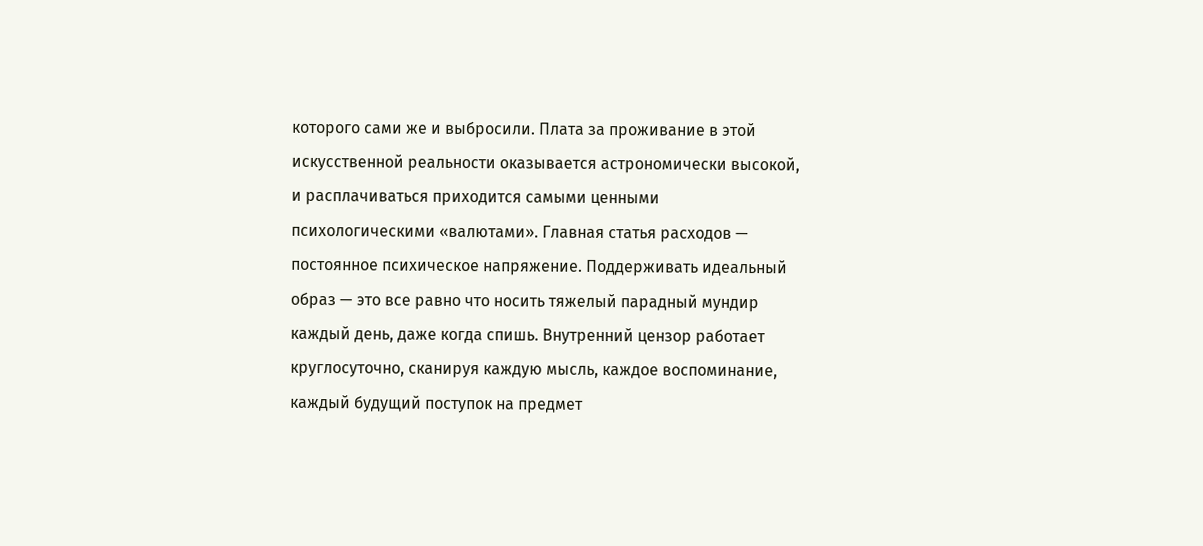которого сами же и выбросили. Плата за проживание в этой искусственной реальности оказывается астрономически высокой, и расплачиваться приходится самыми ценными психологическими «валютами». Главная статья расходов — постоянное психическое напряжение. Поддерживать идеальный образ — это все равно что носить тяжелый парадный мундир каждый день, даже когда спишь. Внутренний цензор работает круглосуточно, сканируя каждую мысль, каждое воспоминание, каждый будущий поступок на предмет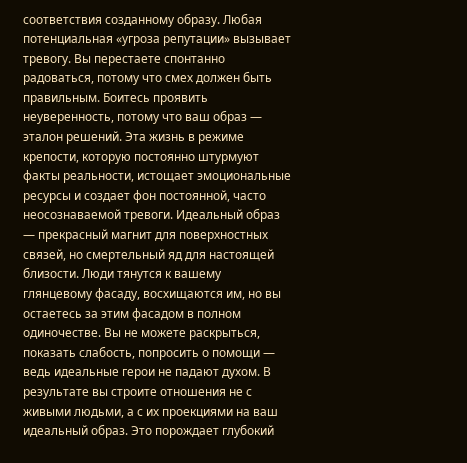соответствия созданному образу. Любая потенциальная «угроза репутации» вызывает тревогу. Вы перестаете спонтанно радоваться, потому что смех должен быть правильным. Боитесь проявить неуверенность, потому что ваш образ — эталон решений. Эта жизнь в режиме крепости, которую постоянно штурмуют факты реальности, истощает эмоциональные ресурсы и создает фон постоянной, часто неосознаваемой тревоги. Идеальный образ — прекрасный магнит для поверхностных связей, но смертельный яд для настоящей близости. Люди тянутся к вашему глянцевому фасаду, восхищаются им, но вы остаетесь за этим фасадом в полном одиночестве. Вы не можете раскрыться, показать слабость, попросить о помощи — ведь идеальные герои не падают духом. В результате вы строите отношения не с живыми людьми, а с их проекциями на ваш идеальный образ. Это порождает глубокий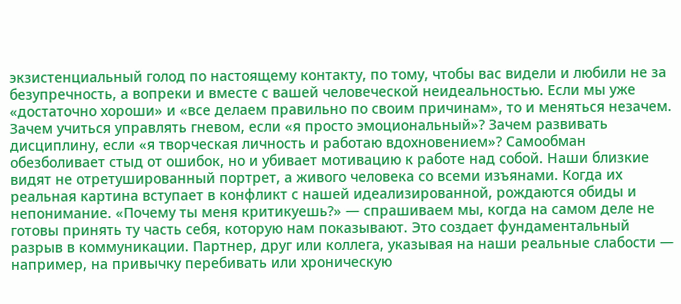экзистенциальный голод по настоящему контакту, по тому, чтобы вас видели и любили не за безупречность, а вопреки и вместе с вашей человеческой неидеальностью. Если мы уже «достаточно хороши» и «все делаем правильно по своим причинам», то и меняться незачем. Зачем учиться управлять гневом, если «я просто эмоциональный»? Зачем развивать дисциплину, если «я творческая личность и работаю вдохновением»? Самообман обезболивает стыд от ошибок, но и убивает мотивацию к работе над собой. Наши близкие видят не отретушированный портрет, а живого человека со всеми изъянами. Когда их реальная картина вступает в конфликт с нашей идеализированной, рождаются обиды и непонимание. «Почему ты меня критикуешь?» — спрашиваем мы, когда на самом деле не готовы принять ту часть себя, которую нам показывают. Это создает фундаментальный разрыв в коммуникации. Партнер, друг или коллега, указывая на наши реальные слабости — например, на привычку перебивать или хроническую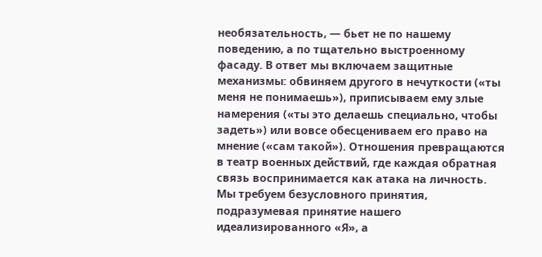необязательность, — бьет не по нашему поведению, а по тщательно выстроенному фасаду. В ответ мы включаем защитные механизмы: обвиняем другого в нечуткости («ты меня не понимаешь»), приписываем ему злые намерения («ты это делаешь специально, чтобы задеть») или вовсе обесцениваем его право на мнение («сам такой»). Отношения превращаются в театр военных действий, где каждая обратная связь воспринимается как атака на личность. Мы требуем безусловного принятия, подразумевая принятие нашего идеализированного «Я», а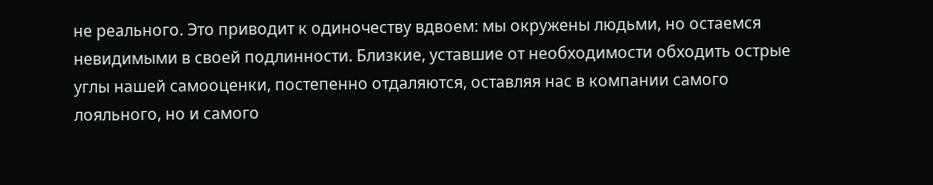не реального. Это приводит к одиночеству вдвоем: мы окружены людьми, но остаемся невидимыми в своей подлинности. Близкие, уставшие от необходимости обходить острые углы нашей самооценки, постепенно отдаляются, оставляя нас в компании самого лояльного, но и самого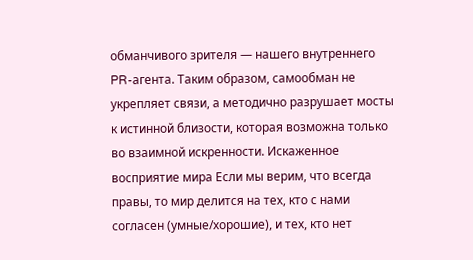обманчивого зрителя — нашего внутреннего PR-агента. Таким образом, самообман не укрепляет связи, а методично разрушает мосты к истинной близости, которая возможна только во взаимной искренности. Искаженное восприятие мира Если мы верим, что всегда правы, то мир делится на тех, кто с нами согласен (умные/хорошие), и тех, кто нет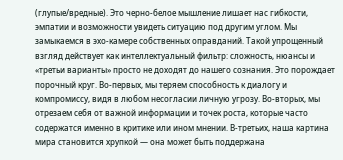(глупые/вредные). Это черно-белое мышление лишает нас гибкости, эмпатии и возможности увидеть ситуацию под другим углом. Мы замыкаемся в эхо-камере собственных оправданий. Такой упрощенный взгляд действует как интеллектуальный фильтр: сложность, нюансы и «третьи варианты» просто не доходят до нашего сознания. Это порождает порочный круг. Во-первых, мы теряем способность к диалогу и компромиссу, видя в любом несогласии личную угрозу. Во-вторых, мы отрезаем себя от важной информации и точек роста, которые часто содержатся именно в критике или ином мнении. В-третьих, наша картина мира становится хрупкой — она может быть поддержана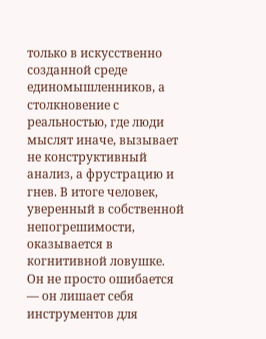только в искусственно созданной среде единомышленников, а столкновение с реальностью, где люди мыслят иначе, вызывает не конструктивный анализ, а фрустрацию и гнев. В итоге человек, уверенный в собственной непогрешимости, оказывается в когнитивной ловушке. Он не просто ошибается — он лишает себя инструментов для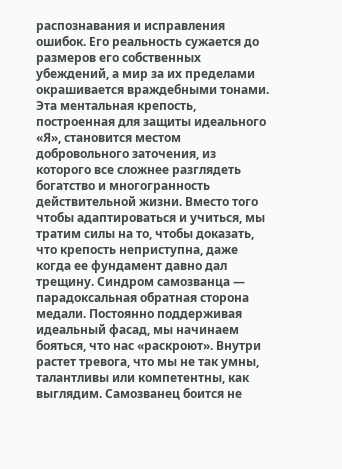распознавания и исправления ошибок. Его реальность сужается до размеров его собственных убеждений, а мир за их пределами окрашивается враждебными тонами. Эта ментальная крепость, построенная для защиты идеального «Я», становится местом добровольного заточения, из которого все сложнее разглядеть богатство и многогранность действительной жизни. Вместо того чтобы адаптироваться и учиться, мы тратим силы на то, чтобы доказать, что крепость неприступна, даже когда ее фундамент давно дал трещину. Синдром самозванца — парадоксальная обратная сторона медали. Постоянно поддерживая идеальный фасад, мы начинаем бояться, что нас «раскроют». Внутри растет тревога, что мы не так умны, талантливы или компетентны, как выглядим. Самозванец боится не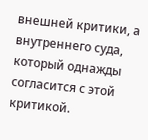внешней критики, а внутреннего суда, который однажды согласится с этой критикой.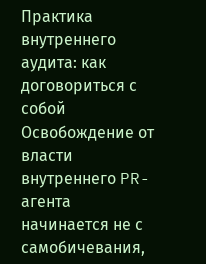Практика внутреннего аудита: как договориться с собой Освобождение от власти внутреннего PR-агента начинается не с самобичевания,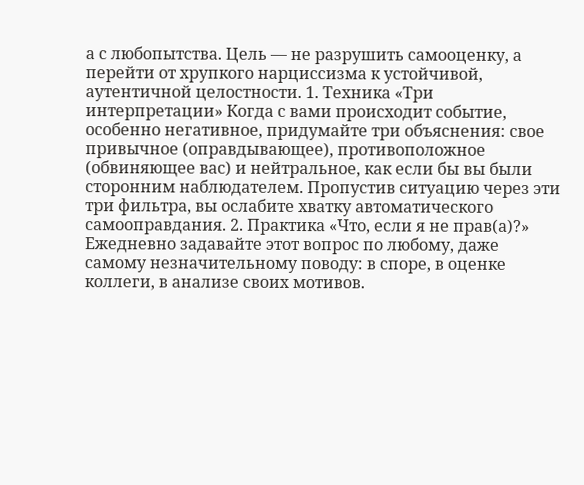а с любопытства. Цель — не разрушить самооценку, а перейти от хрупкого нарциссизма к устойчивой, аутентичной целостности. 1. Техника «Три интерпретации» Когда с вами происходит событие, особенно негативное, придумайте три объяснения: свое привычное (оправдывающее), противоположное (обвиняющее вас) и нейтральное, как если бы вы были сторонним наблюдателем. Пропустив ситуацию через эти три фильтра, вы ослабите хватку автоматического самооправдания. 2. Практика «Что, если я не прав(а)?» Ежедневно задавайте этот вопрос по любому, даже самому незначительному поводу: в споре, в оценке коллеги, в анализе своих мотивов.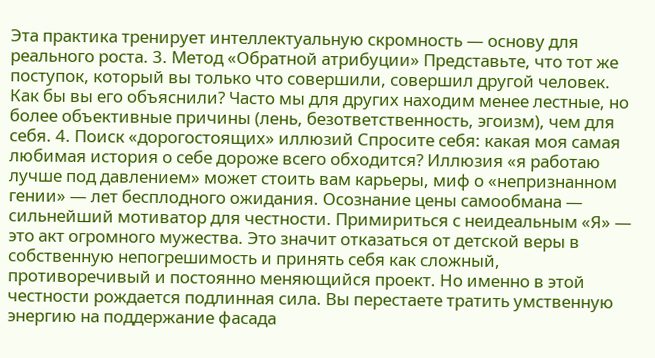Эта практика тренирует интеллектуальную скромность — основу для реального роста. 3. Метод «Обратной атрибуции» Представьте, что тот же поступок, который вы только что совершили, совершил другой человек. Как бы вы его объяснили? Часто мы для других находим менее лестные, но более объективные причины (лень, безответственность, эгоизм), чем для себя. 4. Поиск «дорогостоящих» иллюзий Спросите себя: какая моя самая любимая история о себе дороже всего обходится? Иллюзия «я работаю лучше под давлением» может стоить вам карьеры, миф о «непризнанном гении» — лет бесплодного ожидания. Осознание цены самообмана — сильнейший мотиватор для честности. Примириться с неидеальным «Я» — это акт огромного мужества. Это значит отказаться от детской веры в собственную непогрешимость и принять себя как сложный, противоречивый и постоянно меняющийся проект. Но именно в этой честности рождается подлинная сила. Вы перестаете тратить умственную энергию на поддержание фасада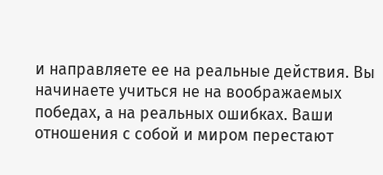и направляете ее на реальные действия. Вы начинаете учиться не на воображаемых победах, а на реальных ошибках. Ваши отношения с собой и миром перестают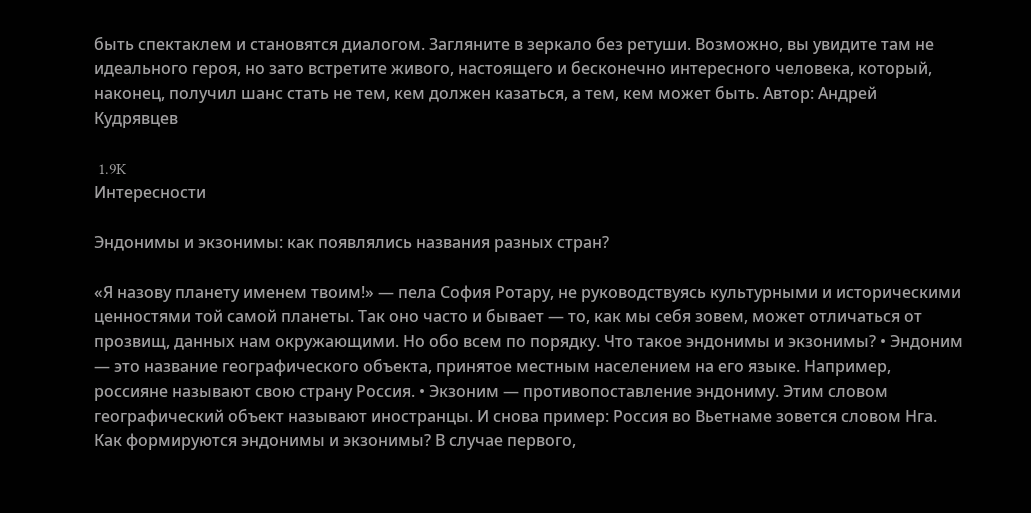быть спектаклем и становятся диалогом. Загляните в зеркало без ретуши. Возможно, вы увидите там не идеального героя, но зато встретите живого, настоящего и бесконечно интересного человека, который, наконец, получил шанс стать не тем, кем должен казаться, а тем, кем может быть. Автор: Андрей Кудрявцев

 1.9K
Интересности

Эндонимы и экзонимы: как появлялись названия разных стран?

«Я назову планету именем твоим!» — пела София Ротару, не руководствуясь культурными и историческими ценностями той самой планеты. Так оно часто и бывает — то, как мы себя зовем, может отличаться от прозвищ, данных нам окружающими. Но обо всем по порядку. Что такое эндонимы и экзонимы? • Эндоним — это название географического объекта, принятое местным населением на его языке. Например, россияне называют свою страну Россия. • Экзоним — противопоставление эндониму. Этим словом географический объект называют иностранцы. И снова пример: Россия во Вьетнаме зовется словом Нга. Как формируются эндонимы и экзонимы? В случае первого,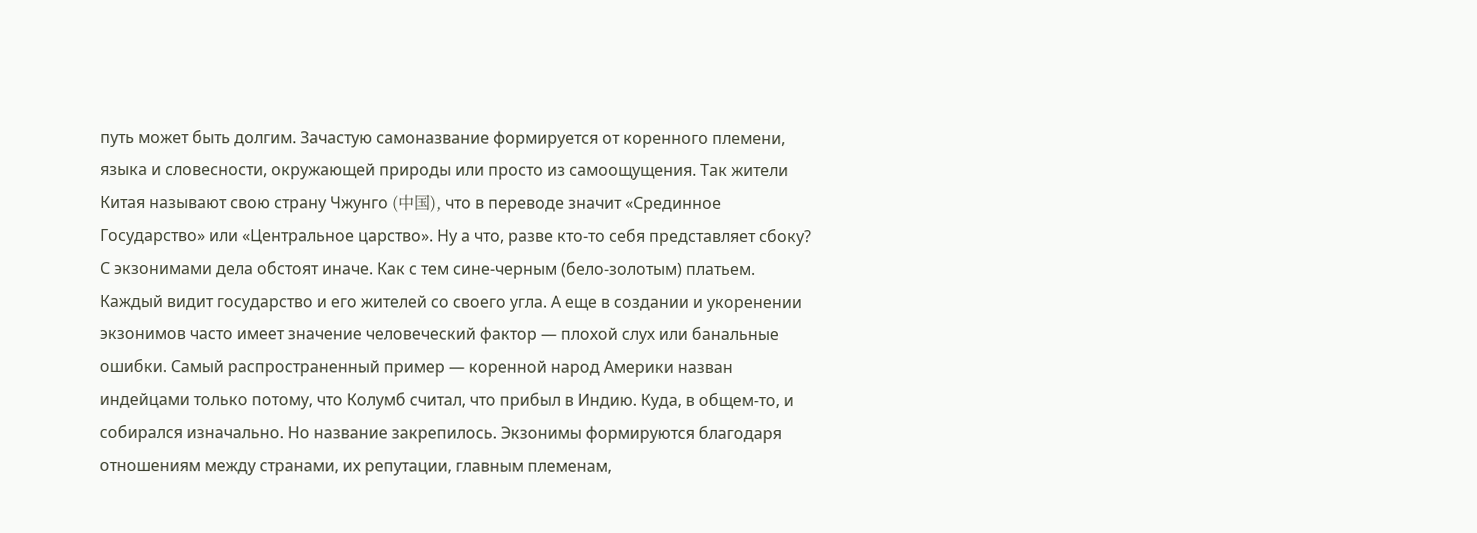путь может быть долгим. Зачастую самоназвание формируется от коренного племени, языка и словесности, окружающей природы или просто из самоощущения. Так жители Китая называют свою страну Чжунго (中国), что в переводе значит «Срединное Государство» или «Центральное царство». Ну а что, разве кто-то себя представляет сбоку? С экзонимами дела обстоят иначе. Как с тем сине-черным (бело-золотым) платьем. Каждый видит государство и его жителей со своего угла. А еще в создании и укоренении экзонимов часто имеет значение человеческий фактор — плохой слух или банальные ошибки. Самый распространенный пример — коренной народ Америки назван индейцами только потому, что Колумб считал, что прибыл в Индию. Куда, в общем-то, и собирался изначально. Но название закрепилось. Экзонимы формируются благодаря отношениям между странами, их репутации, главным племенам,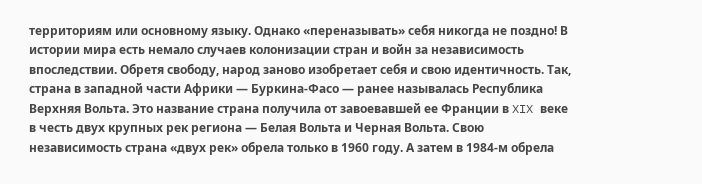территориям или основному языку. Однако «переназывать» себя никогда не поздно! В истории мира есть немало случаев колонизации стран и войн за независимость впоследствии. Обретя свободу, народ заново изобретает себя и свою идентичность. Так, страна в западной части Африки — Буркина-Фасо — ранее называлась Республика Верхняя Вольта. Это название страна получила от завоевавшей ее Франции в XIX веке в честь двух крупных рек региона — Белая Вольта и Черная Вольта. Свою независимость страна «двух рек» обрела только в 1960 году. А затем в 1984-м обрела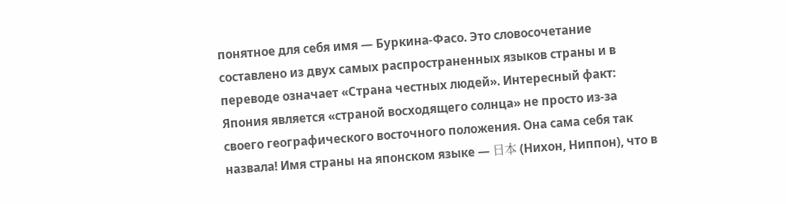понятное для себя имя — Буркина-Фасо. Это словосочетание составлено из двух самых распространенных языков страны и в переводе означает «Страна честных людей». Интересный факт: Япония является «страной восходящего солнца» не просто из-за своего географического восточного положения. Она сама себя так назвала! Имя страны на японском языке — 日本 (Нихон, Ниппон), что в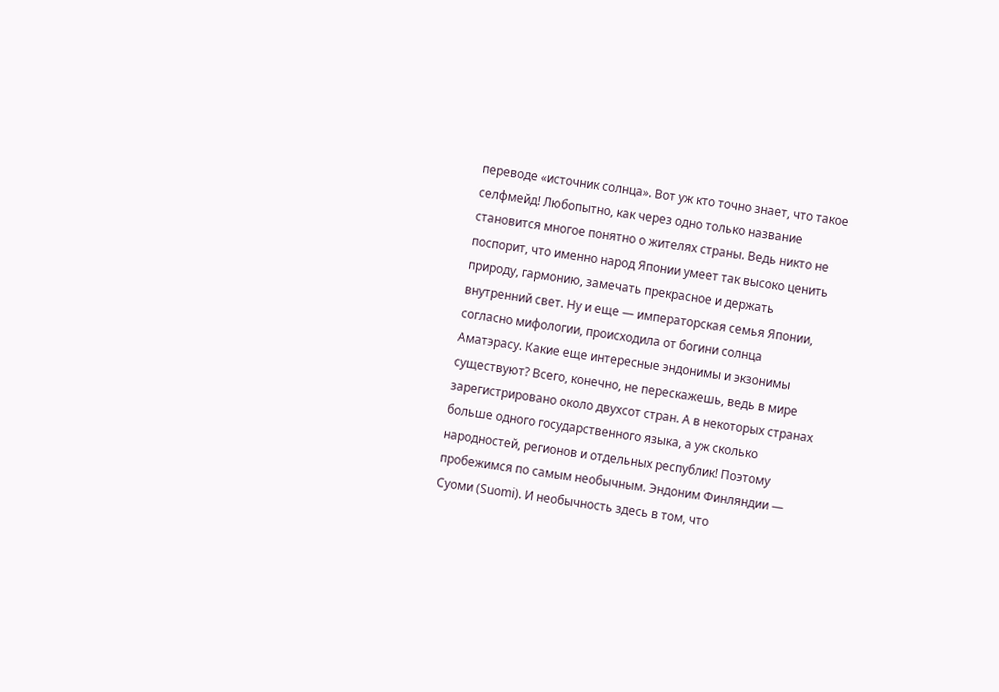переводе «источник солнца». Вот уж кто точно знает, что такое селфмейд! Любопытно, как через одно только название становится многое понятно о жителях страны. Ведь никто не поспорит, что именно народ Японии умеет так высоко ценить природу, гармонию, замечать прекрасное и держать внутренний свет. Ну и еще — императорская семья Японии, согласно мифологии, происходила от богини солнца Аматэрасу. Какие еще интересные эндонимы и экзонимы существуют? Всего, конечно, не перескажешь, ведь в мире зарегистрировано около двухсот стран. А в некоторых странах больше одного государственного языка, а уж сколько народностей, регионов и отдельных республик! Поэтому пробежимся по самым необычным. Эндоним Финляндии — Суоми (Suomi). И необычность здесь в том, что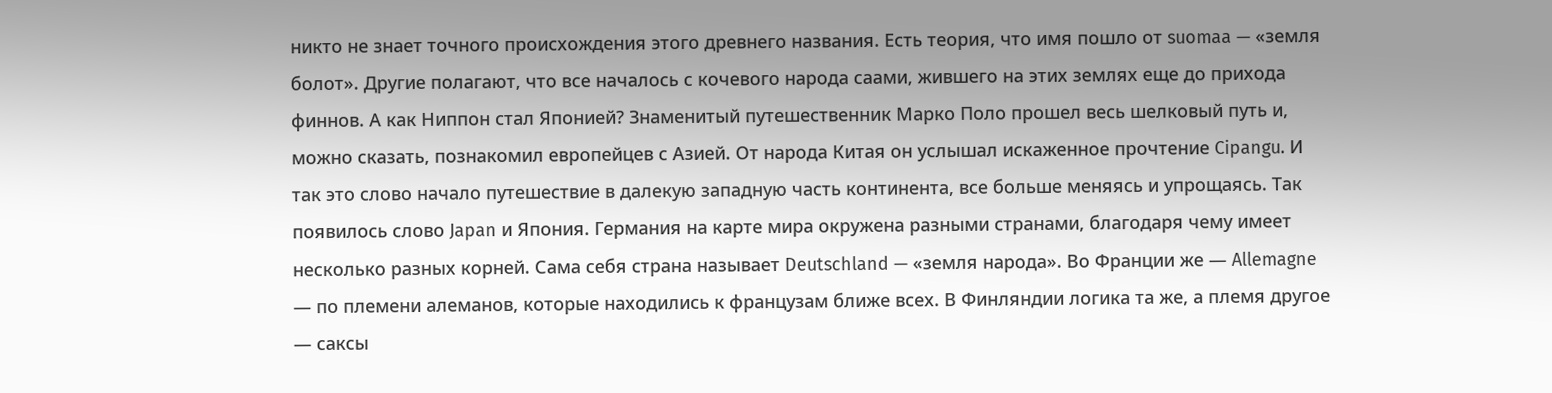никто не знает точного происхождения этого древнего названия. Есть теория, что имя пошло от suomaa — «земля болот». Другие полагают, что все началось с кочевого народа саами, жившего на этих землях еще до прихода финнов. А как Ниппон стал Японией? Знаменитый путешественник Марко Поло прошел весь шелковый путь и, можно сказать, познакомил европейцев с Азией. От народа Китая он услышал искаженное прочтение Cipangu. И так это слово начало путешествие в далекую западную часть континента, все больше меняясь и упрощаясь. Так появилось слово Japan и Япония. Германия на карте мира окружена разными странами, благодаря чему имеет несколько разных корней. Сама себя страна называет Deutschland — «земля народа». Во Франции же — Allemagne — по племени алеманов, которые находились к французам ближе всех. В Финляндии логика та же, а племя другое — саксы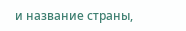и название страны,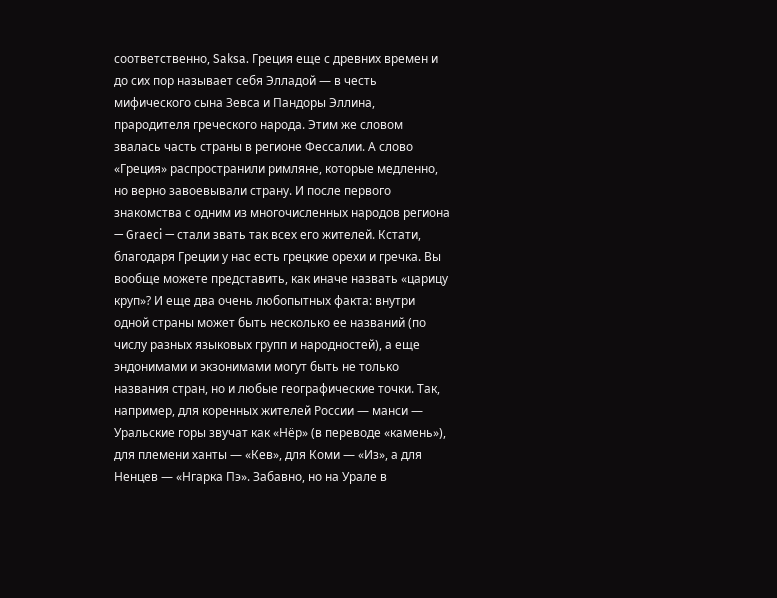соответственно, Saksa. Греция еще с древних времен и до сих пор называет себя Элладой — в честь мифического сына Зевса и Пандоры Эллина, прародителя греческого народа. Этим же словом звалась часть страны в регионе Фессалии. А слово «Греция» распространили римляне, которые медленно, но верно завоевывали страну. И после первого знакомства с одним из многочисленных народов региона — Graeci — стали звать так всех его жителей. Кстати, благодаря Греции у нас есть грецкие орехи и гречка. Вы вообще можете представить, как иначе назвать «царицу круп»? И еще два очень любопытных факта: внутри одной страны может быть несколько ее названий (по числу разных языковых групп и народностей), а еще эндонимами и экзонимами могут быть не только названия стран, но и любые географические точки. Так, например, для коренных жителей России — манси — Уральские горы звучат как «Нёр» (в переводе «камень»), для племени ханты — «Кев», для Коми — «Из», а для Ненцев — «Нгарка Пэ». Забавно, но на Урале в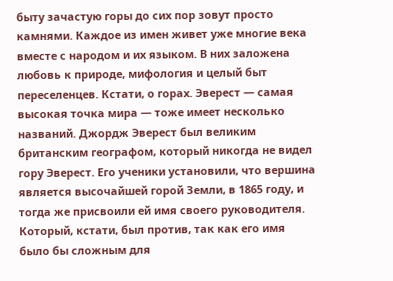быту зачастую горы до сих пор зовут просто камнями. Каждое из имен живет уже многие века вместе с народом и их языком. В них заложена любовь к природе, мифология и целый быт переселенцев. Кстати, о горах. Эверест — самая высокая точка мира — тоже имеет несколько названий. Джордж Эверест был великим британским географом, который никогда не видел гору Эверест. Его ученики установили, что вершина является высочайшей горой Земли, в 1865 году, и тогда же присвоили ей имя своего руководителя. Который, кстати, был против, так как его имя было бы сложным для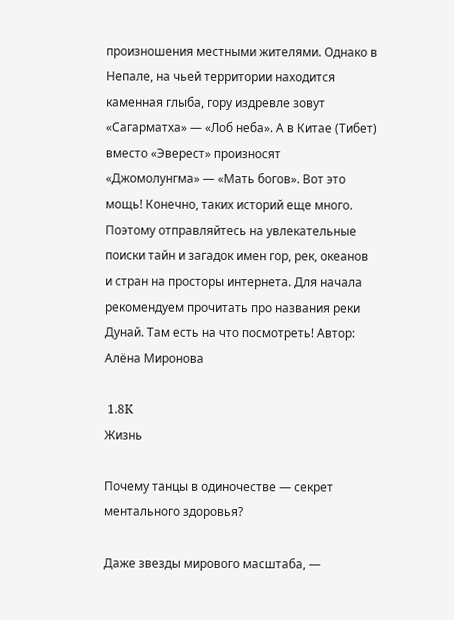произношения местными жителями. Однако в Непале, на чьей территории находится каменная глыба, гору издревле зовут «Сагарматха» — «Лоб неба». А в Китае (Тибет) вместо «Эверест» произносят «Джомолунгма» — «Мать богов». Вот это мощь! Конечно, таких историй еще много. Поэтому отправляйтесь на увлекательные поиски тайн и загадок имен гор, рек, океанов и стран на просторы интернета. Для начала рекомендуем прочитать про названия реки Дунай. Там есть на что посмотреть! Автор: Алёна Миронова

 1.8K
Жизнь

Почему танцы в одиночестве — секрет ментального здоровья?

Даже звезды мирового масштаба, —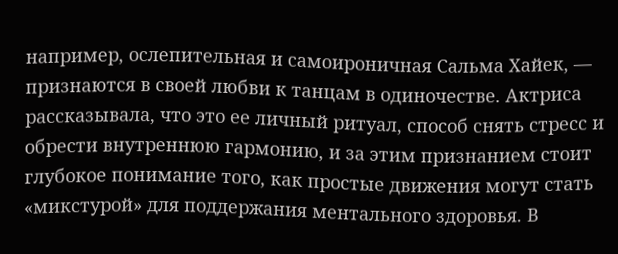например, ослепительная и самоироничная Сальма Хайек, — признаются в своей любви к танцам в одиночестве. Актриса рассказывала, что это ее личный ритуал, способ снять стресс и обрести внутреннюю гармонию, и за этим признанием стоит глубокое понимание того, как простые движения могут стать «микстурой» для поддержания ментального здоровья. В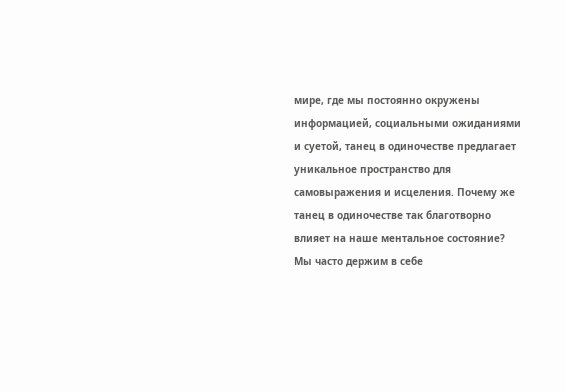мире, где мы постоянно окружены информацией, социальными ожиданиями и суетой, танец в одиночестве предлагает уникальное пространство для самовыражения и исцеления. Почему же танец в одиночестве так благотворно влияет на наше ментальное состояние? Мы часто держим в себе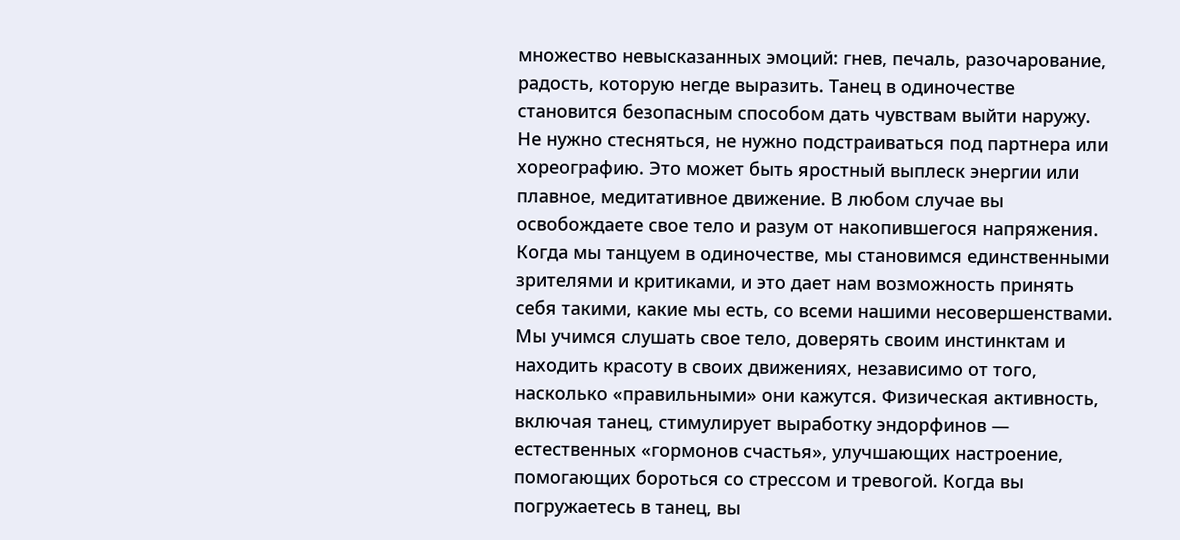множество невысказанных эмоций: гнев, печаль, разочарование, радость, которую негде выразить. Танец в одиночестве становится безопасным способом дать чувствам выйти наружу. Не нужно стесняться, не нужно подстраиваться под партнера или хореографию. Это может быть яростный выплеск энергии или плавное, медитативное движение. В любом случае вы освобождаете свое тело и разум от накопившегося напряжения. Когда мы танцуем в одиночестве, мы становимся единственными зрителями и критиками, и это дает нам возможность принять себя такими, какие мы есть, со всеми нашими несовершенствами. Мы учимся слушать свое тело, доверять своим инстинктам и находить красоту в своих движениях, независимо от того, насколько «правильными» они кажутся. Физическая активность, включая танец, стимулирует выработку эндорфинов — естественных «гормонов счастья», улучшающих настроение, помогающих бороться со стрессом и тревогой. Когда вы погружаетесь в танец, вы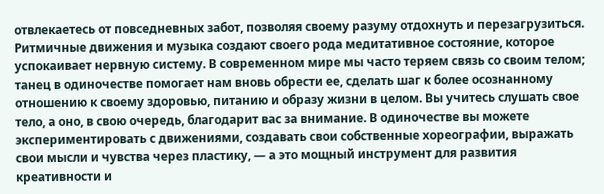отвлекаетесь от повседневных забот, позволяя своему разуму отдохнуть и перезагрузиться. Ритмичные движения и музыка создают своего рода медитативное состояние, которое успокаивает нервную систему. В современном мире мы часто теряем связь со своим телом; танец в одиночестве помогает нам вновь обрести ее, сделать шаг к более осознанному отношению к своему здоровью, питанию и образу жизни в целом. Вы учитесь слушать свое тело, а оно, в свою очередь, благодарит вас за внимание. В одиночестве вы можете экспериментировать с движениями, создавать свои собственные хореографии, выражать свои мысли и чувства через пластику, — а это мощный инструмент для развития креативности и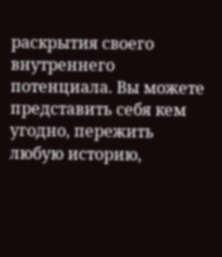раскрытия своего внутреннего потенциала. Вы можете представить себя кем угодно, пережить любую историю,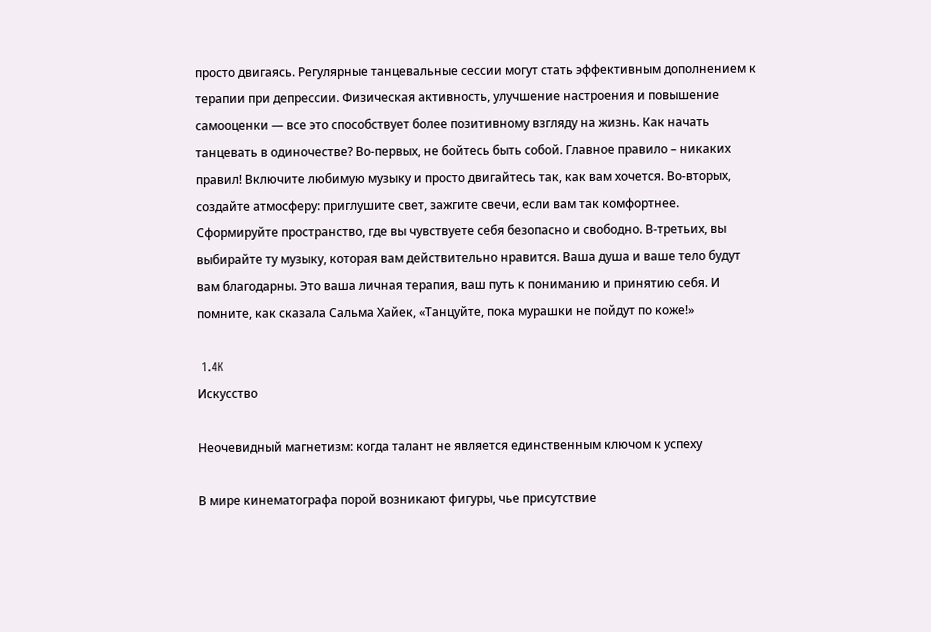просто двигаясь. Регулярные танцевальные сессии могут стать эффективным дополнением к терапии при депрессии. Физическая активность, улучшение настроения и повышение самооценки — все это способствует более позитивному взгляду на жизнь. Как начать танцевать в одиночестве? Во-первых, не бойтесь быть собой. Главное правило – никаких правил! Включите любимую музыку и просто двигайтесь так, как вам хочется. Во-вторых, создайте атмосферу: приглушите свет, зажгите свечи, если вам так комфортнее. Сформируйте пространство, где вы чувствуете себя безопасно и свободно. В-третьих, вы выбирайте ту музыку, которая вам действительно нравится. Ваша душа и ваше тело будут вам благодарны. Это ваша личная терапия, ваш путь к пониманию и принятию себя. И помните, как сказала Сальма Хайек, «Танцуйте, пока мурашки не пойдут по коже!»

 1.4K
Искусство

Неочевидный магнетизм: когда талант не является единственным ключом к успеху

В мире кинематографа порой возникают фигуры, чье присутствие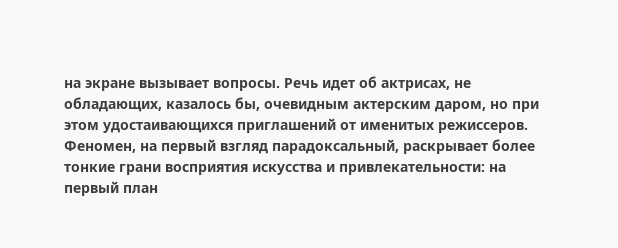на экране вызывает вопросы. Речь идет об актрисах, не обладающих, казалось бы, очевидным актерским даром, но при этом удостаивающихся приглашений от именитых режиссеров. Феномен, на первый взгляд парадоксальный, раскрывает более тонкие грани восприятия искусства и привлекательности: на первый план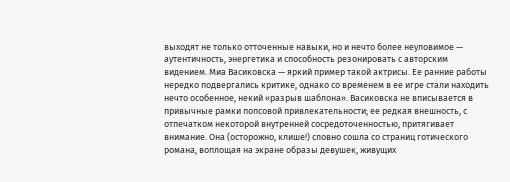выходят не только отточенные навыки, но и нечто более неуловимое — аутентичность, энергетика и способность резонировать с авторским видением. Миа Васиковска — яркий пример такой актрисы. Ее ранние работы нередко подвергались критике, однако со временем в ее игре стали находить нечто особенное, некий «разрыв шаблона». Васиковска не вписывается в привычные рамки попсовой привлекательности; ее редкая внешность, с отпечатком некоторой внутренней сосредоточенностью, притягивает внимание. Она (осторожно, клише!) словно сошла со страниц готического романа, воплощая на экране образы девушек, живущих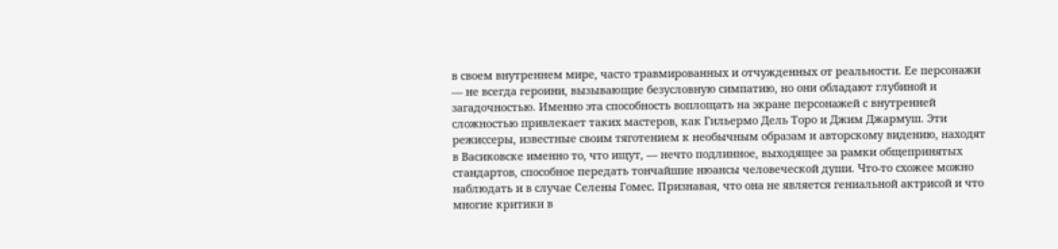в своем внутреннем мире, часто травмированных и отчужденных от реальности. Ее персонажи — не всегда героини, вызывающие безусловную симпатию, но они обладают глубиной и загадочностью. Именно эта способность воплощать на экране персонажей с внутренней сложностью привлекает таких мастеров, как Гильермо Дель Торо и Джим Джармуш. Эти режиссеры, известные своим тяготением к необычным образам и авторскому видению, находят в Васиковске именно то, что ищут, — нечто подлинное, выходящее за рамки общепринятых стандартов, способное передать тончайшие нюансы человеческой души. Что-то схожее можно наблюдать и в случае Селены Гомес. Признавая, что она не является гениальной актрисой и что многие критики в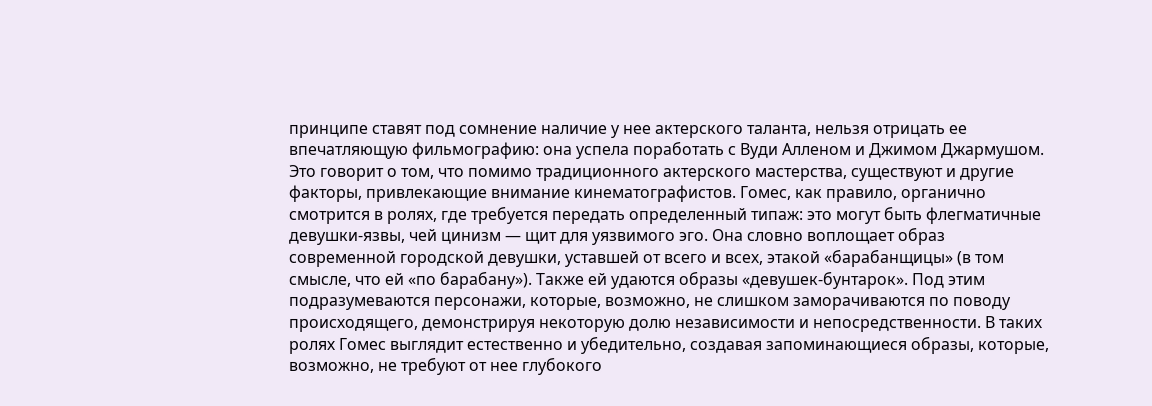принципе ставят под сомнение наличие у нее актерского таланта, нельзя отрицать ее впечатляющую фильмографию: она успела поработать с Вуди Алленом и Джимом Джармушом. Это говорит о том, что помимо традиционного актерского мастерства, существуют и другие факторы, привлекающие внимание кинематографистов. Гомес, как правило, органично смотрится в ролях, где требуется передать определенный типаж: это могут быть флегматичные девушки-язвы, чей цинизм — щит для уязвимого эго. Она словно воплощает образ современной городской девушки, уставшей от всего и всех, этакой «барабанщицы» (в том смысле, что ей «по барабану»). Также ей удаются образы «девушек-бунтарок». Под этим подразумеваются персонажи, которые, возможно, не слишком заморачиваются по поводу происходящего, демонстрируя некоторую долю независимости и непосредственности. В таких ролях Гомес выглядит естественно и убедительно, создавая запоминающиеся образы, которые, возможно, не требуют от нее глубокого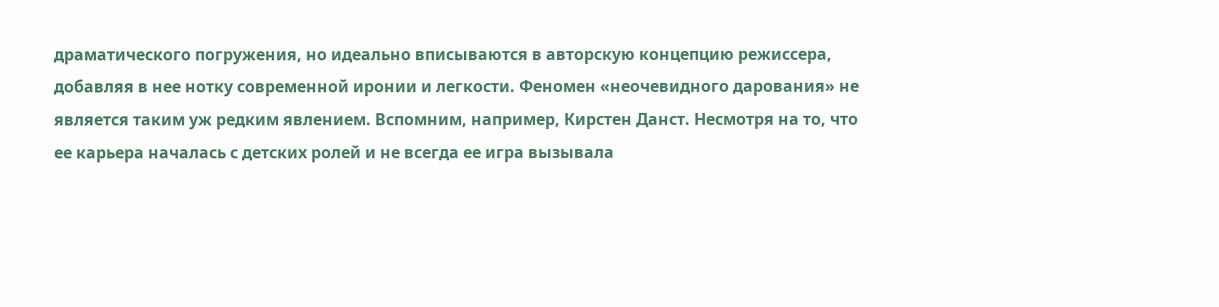драматического погружения, но идеально вписываются в авторскую концепцию режиссера, добавляя в нее нотку современной иронии и легкости. Феномен «неочевидного дарования» не является таким уж редким явлением. Вспомним, например, Кирстен Данст. Несмотря на то, что ее карьера началась с детских ролей и не всегда ее игра вызывала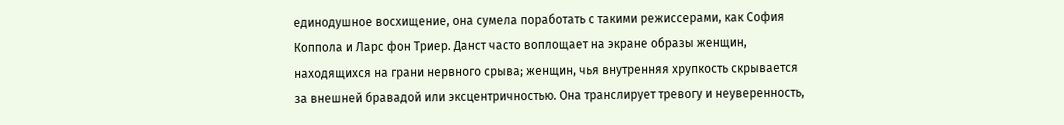единодушное восхищение, она сумела поработать с такими режиссерами, как София Коппола и Ларс фон Триер. Данст часто воплощает на экране образы женщин, находящихся на грани нервного срыва; женщин, чья внутренняя хрупкость скрывается за внешней бравадой или эксцентричностью. Она транслирует тревогу и неуверенность,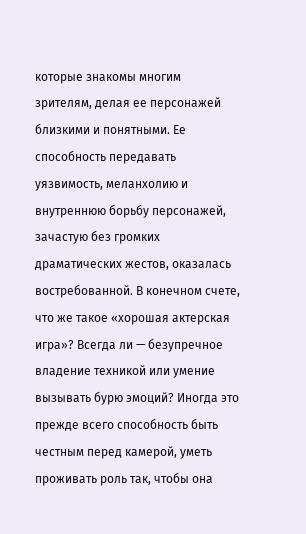которые знакомы многим зрителям, делая ее персонажей близкими и понятными. Ее способность передавать уязвимость, меланхолию и внутреннюю борьбу персонажей, зачастую без громких драматических жестов, оказалась востребованной. В конечном счете, что же такое «хорошая актерская игра»? Всегда ли — безупречное владение техникой или умение вызывать бурю эмоций? Иногда это прежде всего способность быть честным перед камерой, уметь проживать роль так, чтобы она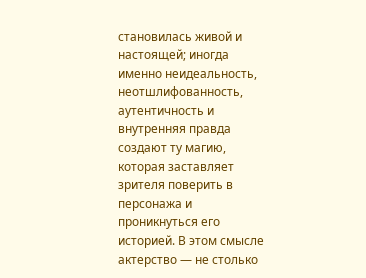становилась живой и настоящей; иногда именно неидеальность, неотшлифованность, аутентичность и внутренняя правда создают ту магию, которая заставляет зрителя поверить в персонажа и проникнуться его историей. В этом смысле актерство — не столько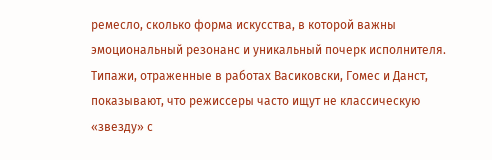ремесло, сколько форма искусства, в которой важны эмоциональный резонанс и уникальный почерк исполнителя. Типажи, отраженные в работах Васиковски, Гомес и Данст, показывают, что режиссеры часто ищут не классическую «звезду» с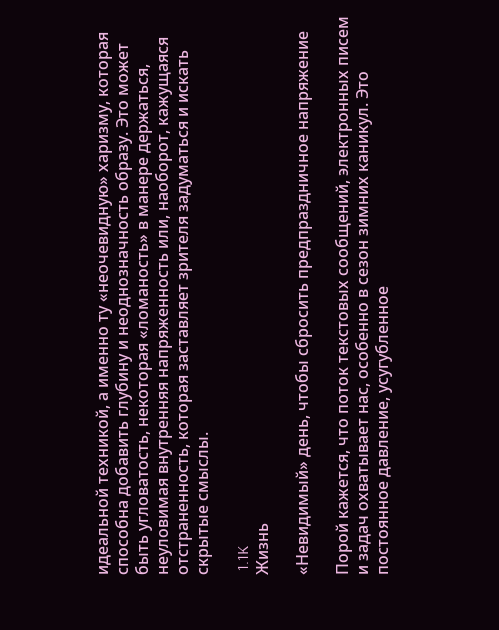идеальной техникой, а именно ту «неочевидную» харизму, которая способна добавить глубину и неоднозначность образу. Это может быть угловатость, некоторая «ломаность» в манере держаться, неуловимая внутренняя напряженность или, наоборот, кажущаяся отстраненность, которая заставляет зрителя задуматься и искать скрытые смыслы.

 1.1K
Жизнь

«Невидимый» день, чтобы сбросить предпраздничное напряжение

Порой кажется, что поток текстовых сообщений, электронных писем и задач охватывает нас, особенно в сезон зимних каникул. Это постоянное давление, усугубленное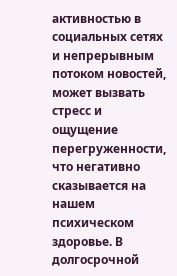активностью в социальных сетях и непрерывным потоком новостей, может вызвать стресс и ощущение перегруженности, что негативно сказывается на нашем психическом здоровье. В долгосрочной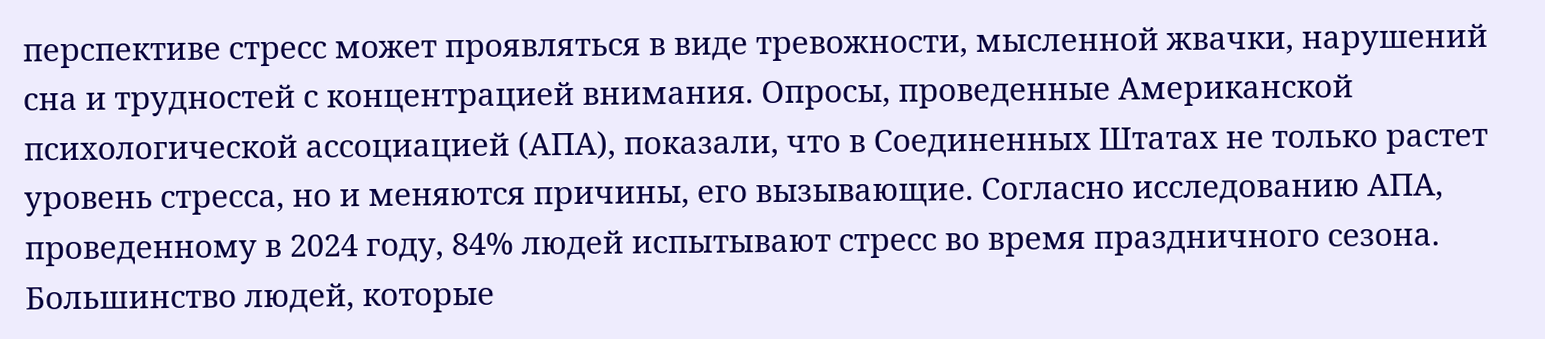перспективе стресс может проявляться в виде тревожности, мысленной жвачки, нарушений сна и трудностей с концентрацией внимания. Опросы, проведенные Американской психологической ассоциацией (АПА), показали, что в Соединенных Штатах не только растет уровень стресса, но и меняются причины, его вызывающие. Согласно исследованию АПА, проведенному в 2024 году, 84% людей испытывают стресс во время праздничного сезона. Большинство людей, которые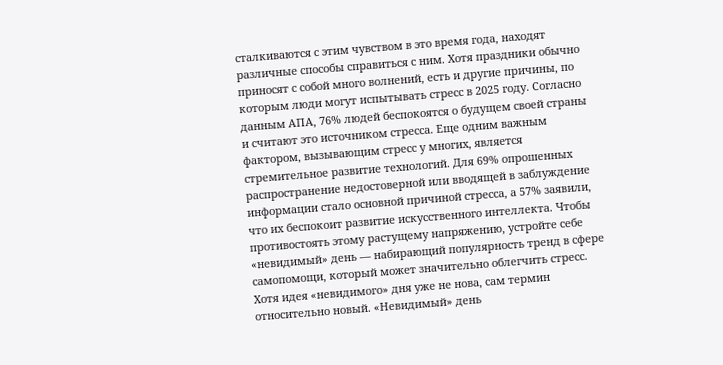сталкиваются с этим чувством в это время года, находят различные способы справиться с ним. Хотя праздники обычно приносят с собой много волнений, есть и другие причины, по которым люди могут испытывать стресс в 2025 году. Согласно данным АПА, 76% людей беспокоятся о будущем своей страны и считают это источником стресса. Еще одним важным фактором, вызывающим стресс у многих, является стремительное развитие технологий. Для 69% опрошенных распространение недостоверной или вводящей в заблуждение информации стало основной причиной стресса, а 57% заявили, что их беспокоит развитие искусственного интеллекта. Чтобы противостоять этому растущему напряжению, устройте себе «невидимый» день — набирающий популярность тренд в сфере самопомощи, который может значительно облегчить стресс. Хотя идея «невидимого» дня уже не нова, сам термин относительно новый. «Невидимый» день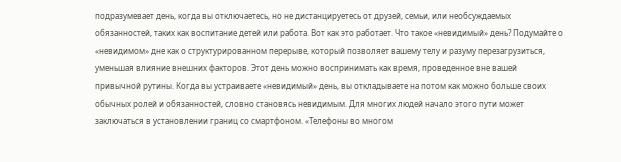подразумевает день, когда вы отключаетесь, но не дистанцируетесь от друзей, семьи, или необсуждаемых обязанностей, таких как воспитание детей или работа. Вот как это работает. Что такое «невидимый» день? Подумайте о «невидимом» дне как о структурированном перерыве, который позволяет вашему телу и разуму перезагрузиться, уменьшая влияние внешних факторов. Этот день можно воспринимать как время, проведенное вне вашей привычной рутины. Когда вы устраиваете «невидимый» день, вы откладываете на потом как можно больше своих обычных ролей и обязанностей, словно становясь невидимым. Для многих людей начало этого пути может заключаться в установлении границ со смартфоном. «Телефоны во многом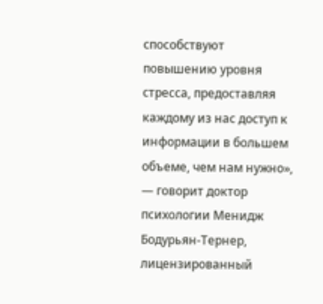способствуют повышению уровня стресса, предоставляя каждому из нас доступ к информации в большем объеме, чем нам нужно», — говорит доктор психологии Менидж Бодурьян-Тернер, лицензированный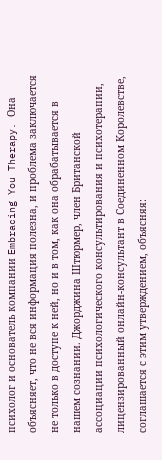психолог и основатель компании Embracing You Therapy. Она объясняет, что не вся информация полезна, и проблема заключается не только в доступе к ней, но и в том, как она обрабатывается в нашем сознании. Джорджина Штюрмер, член Британской ассоциации психологического консультирования и психотерапии, лицензированный онлайн-консультант в Соединенном Королевстве, соглашается с этим утверждением, объясняя: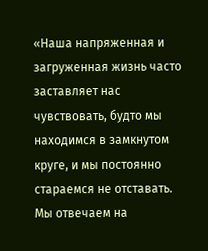«Наша напряженная и загруженная жизнь часто заставляет нас чувствовать, будто мы находимся в замкнутом круге, и мы постоянно стараемся не отставать. Мы отвечаем на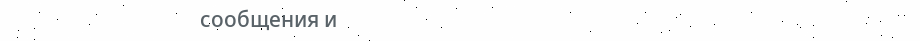сообщения и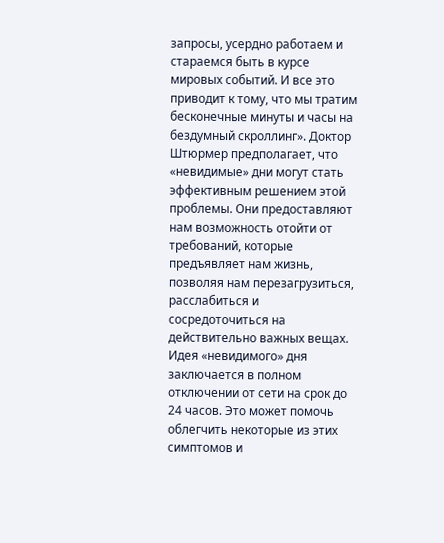запросы, усердно работаем и стараемся быть в курсе мировых событий. И все это приводит к тому, что мы тратим бесконечные минуты и часы на бездумный скроллинг». Доктор Штюрмер предполагает, что «невидимые» дни могут стать эффективным решением этой проблемы. Они предоставляют нам возможность отойти от требований, которые предъявляет нам жизнь, позволяя нам перезагрузиться, расслабиться и сосредоточиться на действительно важных вещах. Идея «невидимого» дня заключается в полном отключении от сети на срок до 24 часов. Это может помочь облегчить некоторые из этих симптомов и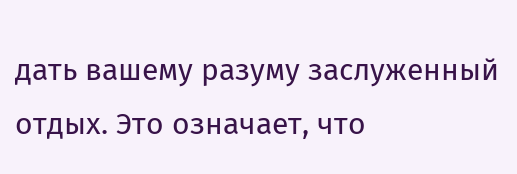дать вашему разуму заслуженный отдых. Это означает, что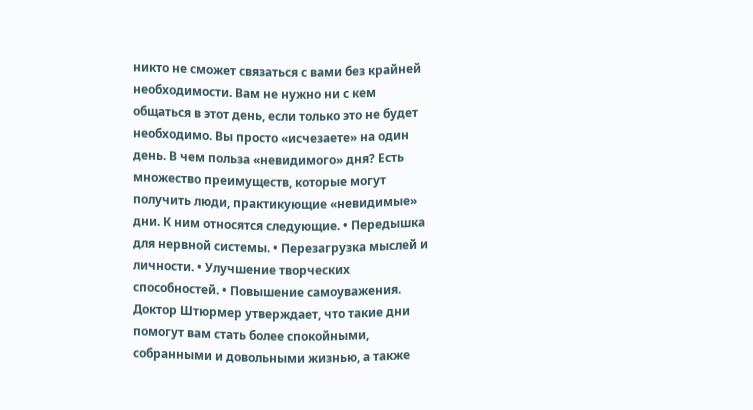никто не сможет связаться с вами без крайней необходимости. Вам не нужно ни с кем общаться в этот день, если только это не будет необходимо. Вы просто «исчезаете» на один день. В чем польза «невидимого» дня? Есть множество преимуществ, которые могут получить люди, практикующие «невидимые» дни. К ним относятся следующие. • Передышка для нервной системы. • Перезагрузка мыслей и личности. • Улучшение творческих способностей. • Повышение самоуважения. Доктор Штюрмер утверждает, что такие дни помогут вам стать более спокойными, собранными и довольными жизнью, а также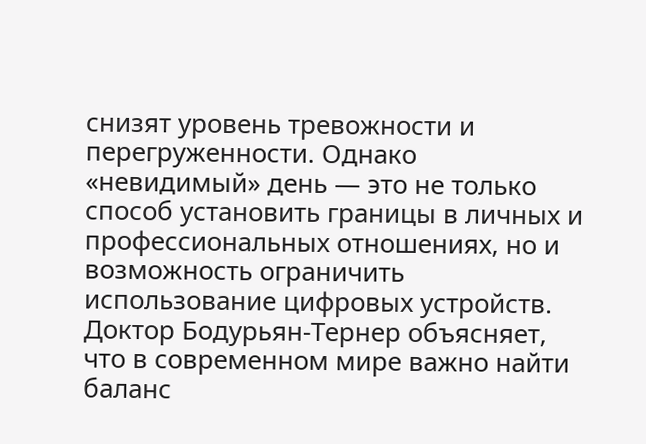снизят уровень тревожности и перегруженности. Однако «невидимый» день — это не только способ установить границы в личных и профессиональных отношениях, но и возможность ограничить использование цифровых устройств. Доктор Бодурьян-Тернер объясняет, что в современном мире важно найти баланс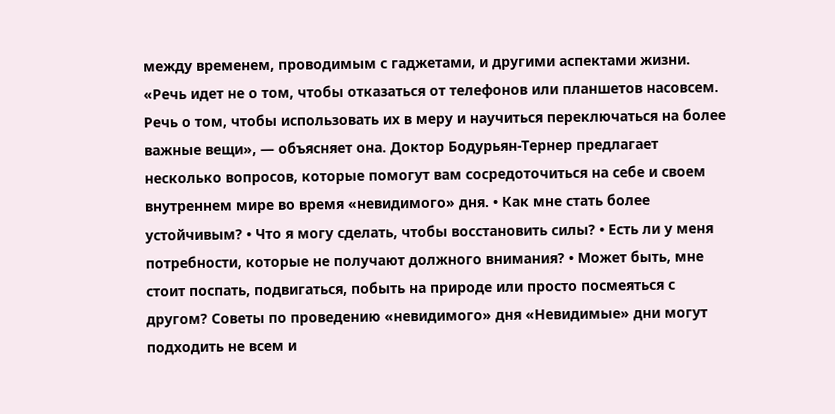между временем, проводимым с гаджетами, и другими аспектами жизни. «Речь идет не о том, чтобы отказаться от телефонов или планшетов насовсем. Речь о том, чтобы использовать их в меру и научиться переключаться на более важные вещи», — объясняет она. Доктор Бодурьян-Тернер предлагает несколько вопросов, которые помогут вам сосредоточиться на себе и своем внутреннем мире во время «невидимого» дня. • Как мне стать более устойчивым? • Что я могу сделать, чтобы восстановить силы? • Есть ли у меня потребности, которые не получают должного внимания? • Может быть, мне стоит поспать, подвигаться, побыть на природе или просто посмеяться с другом? Советы по проведению «невидимого» дня «Невидимые» дни могут подходить не всем и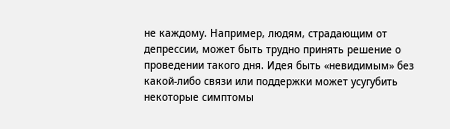не каждому. Например, людям, страдающим от депрессии, может быть трудно принять решение о проведении такого дня. Идея быть «невидимым» без какой-либо связи или поддержки может усугубить некоторые симптомы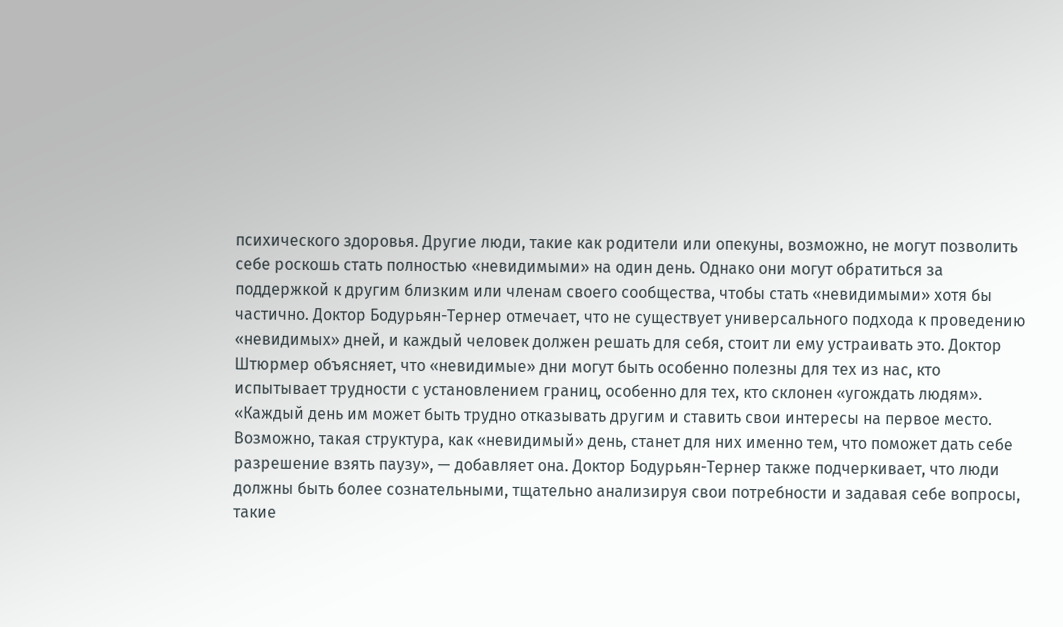психического здоровья. Другие люди, такие как родители или опекуны, возможно, не могут позволить себе роскошь стать полностью «невидимыми» на один день. Однако они могут обратиться за поддержкой к другим близким или членам своего сообщества, чтобы стать «невидимыми» хотя бы частично. Доктор Бодурьян-Тернер отмечает, что не существует универсального подхода к проведению «невидимых» дней, и каждый человек должен решать для себя, стоит ли ему устраивать это. Доктор Штюрмер объясняет, что «невидимые» дни могут быть особенно полезны для тех из нас, кто испытывает трудности с установлением границ, особенно для тех, кто склонен «угождать людям». «Каждый день им может быть трудно отказывать другим и ставить свои интересы на первое место. Возможно, такая структура, как «невидимый» день, станет для них именно тем, что поможет дать себе разрешение взять паузу», — добавляет она. Доктор Бодурьян-Тернер также подчеркивает, что люди должны быть более сознательными, тщательно анализируя свои потребности и задавая себе вопросы, такие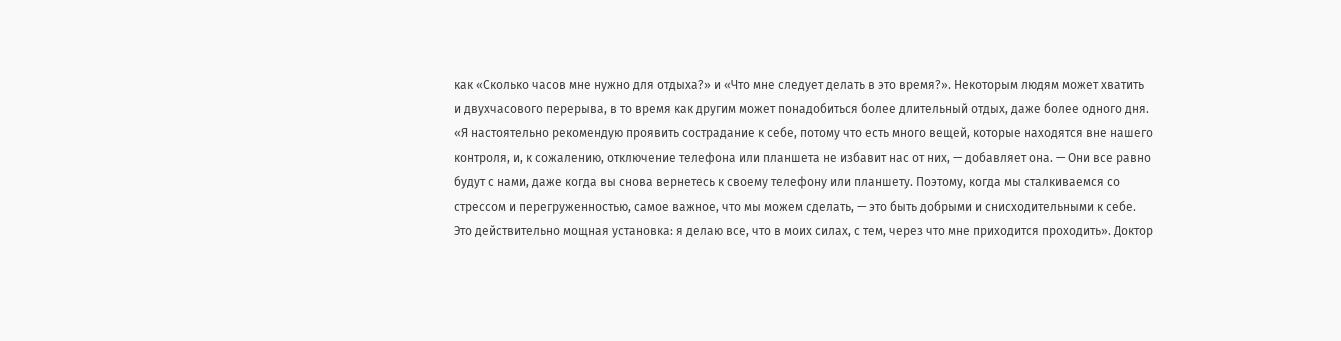как «Сколько часов мне нужно для отдыха?» и «Что мне следует делать в это время?». Некоторым людям может хватить и двухчасового перерыва, в то время как другим может понадобиться более длительный отдых, даже более одного дня. «Я настоятельно рекомендую проявить сострадание к себе, потому что есть много вещей, которые находятся вне нашего контроля, и, к сожалению, отключение телефона или планшета не избавит нас от них, — добавляет она. — Они все равно будут с нами, даже когда вы снова вернетесь к своему телефону или планшету. Поэтому, когда мы сталкиваемся со стрессом и перегруженностью, самое важное, что мы можем сделать, — это быть добрыми и снисходительными к себе. Это действительно мощная установка: я делаю все, что в моих силах, с тем, через что мне приходится проходить». Доктор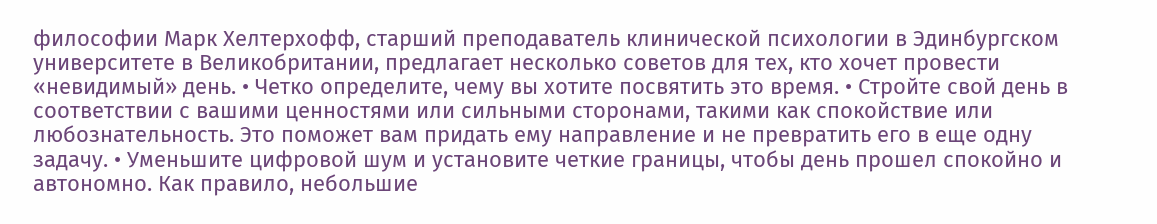философии Марк Хелтерхофф, старший преподаватель клинической психологии в Эдинбургском университете в Великобритании, предлагает несколько советов для тех, кто хочет провести «невидимый» день. • Четко определите, чему вы хотите посвятить это время. • Стройте свой день в соответствии с вашими ценностями или сильными сторонами, такими как спокойствие или любознательность. Это поможет вам придать ему направление и не превратить его в еще одну задачу. • Уменьшите цифровой шум и установите четкие границы, чтобы день прошел спокойно и автономно. Как правило, небольшие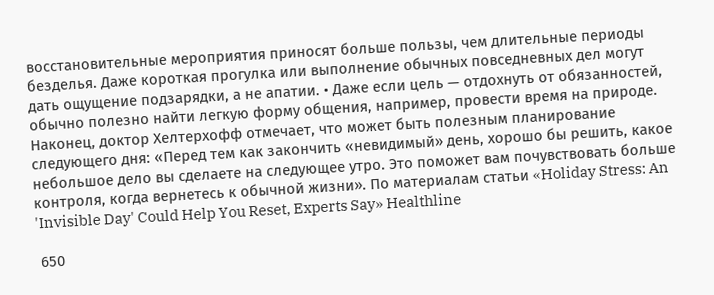восстановительные мероприятия приносят больше пользы, чем длительные периоды безделья. Даже короткая прогулка или выполнение обычных повседневных дел могут дать ощущение подзарядки, а не апатии. • Даже если цель — отдохнуть от обязанностей, обычно полезно найти легкую форму общения, например, провести время на природе. Наконец, доктор Хелтерхофф отмечает, что может быть полезным планирование следующего дня: «Перед тем как закончить «невидимый» день, хорошо бы решить, какое небольшое дело вы сделаете на следующее утро. Это поможет вам почувствовать больше контроля, когда вернетесь к обычной жизни». По материалам статьи «Holiday Stress: An 'Invisible Day' Could Help You Reset, Experts Say» Healthline

 650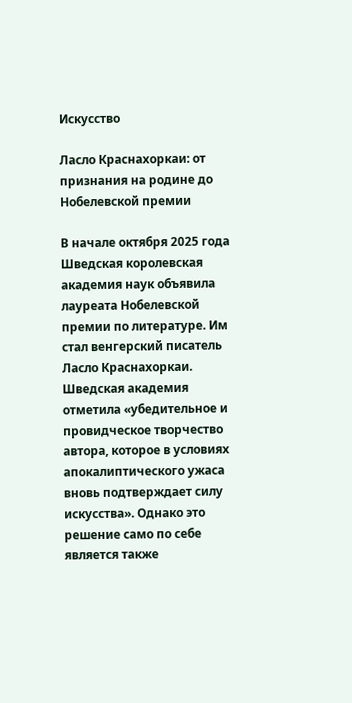Искусство

Ласло Краснахоркаи: от признания на родине до Нобелевской премии

В начале октября 2025 года Шведская королевская академия наук объявила лауреата Нобелевской премии по литературе. Им стал венгерский писатель Ласло Краснахоркаи. Шведская академия отметила «убедительное и провидческое творчество автора, которое в условиях апокалиптического ужаса вновь подтверждает силу искусства». Однако это решение само по себе является также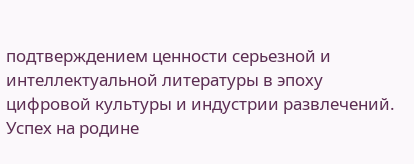подтверждением ценности серьезной и интеллектуальной литературы в эпоху цифровой культуры и индустрии развлечений. Успех на родине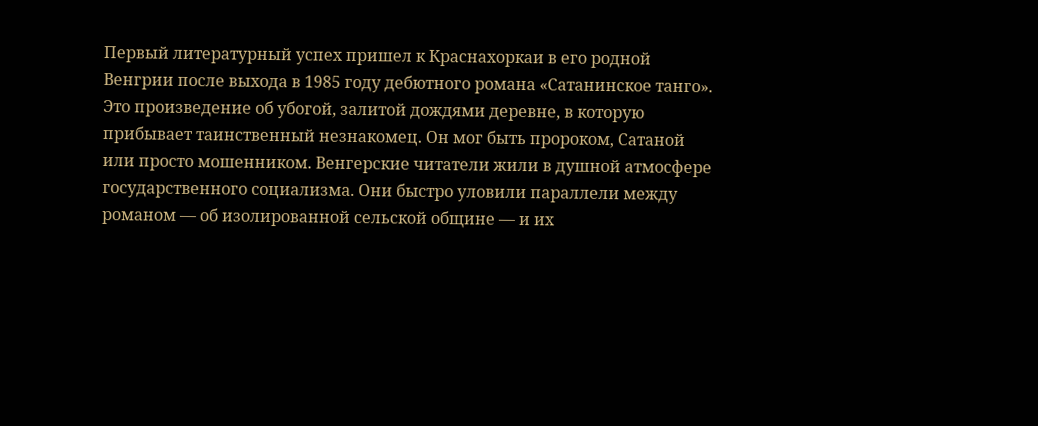Первый литературный успех пришел к Краснахоркаи в его родной Венгрии после выхода в 1985 году дебютного романа «Сатанинское танго». Это произведение об убогой, залитой дождями деревне, в которую прибывает таинственный незнакомец. Он мог быть пророком, Сатаной или просто мошенником. Венгерские читатели жили в душной атмосфере государственного социализма. Они быстро уловили параллели между романом — об изолированной сельской общине — и их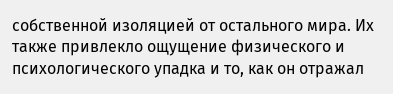собственной изоляцией от остального мира. Их также привлекло ощущение физического и психологического упадка и то, как он отражал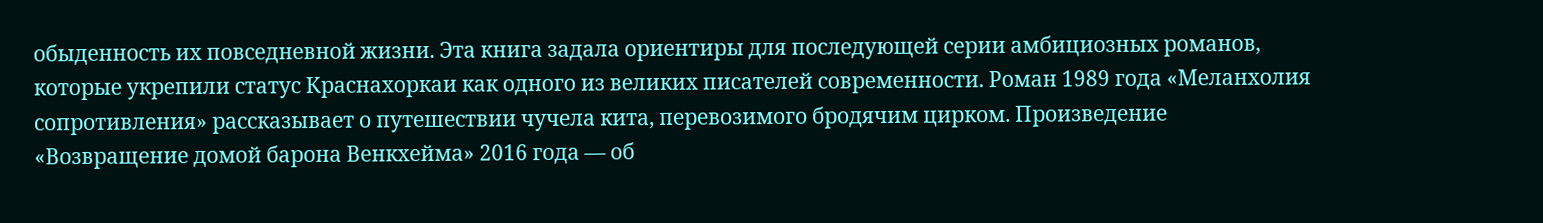обыденность их повседневной жизни. Эта книга задала ориентиры для последующей серии амбициозных романов, которые укрепили статус Краснахоркаи как одного из великих писателей современности. Роман 1989 года «Меланхолия сопротивления» рассказывает о путешествии чучела кита, перевозимого бродячим цирком. Произведение «Возвращение домой барона Венкхейма» 2016 года — об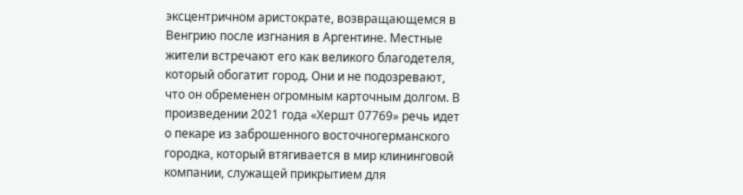эксцентричном аристократе, возвращающемся в Венгрию после изгнания в Аргентине. Местные жители встречают его как великого благодетеля, который обогатит город. Они и не подозревают, что он обременен огромным карточным долгом. В произведении 2021 года «Хершт 07769» речь идет о пекаре из заброшенного восточногерманского городка, который втягивается в мир клининговой компании, служащей прикрытием для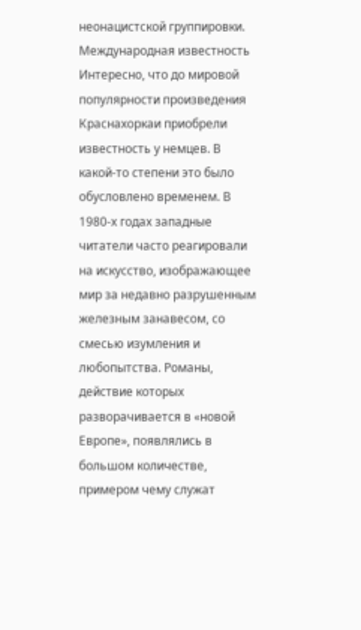неонацистской группировки. Международная известность Интересно, что до мировой популярности произведения Краснахоркаи приобрели известность у немцев. В какой-то степени это было обусловлено временем. В 1980-х годах западные читатели часто реагировали на искусство, изображающее мир за недавно разрушенным железным занавесом, со смесью изумления и любопытства. Романы, действие которых разворачивается в «новой Европе», появлялись в большом количестве, примером чему служат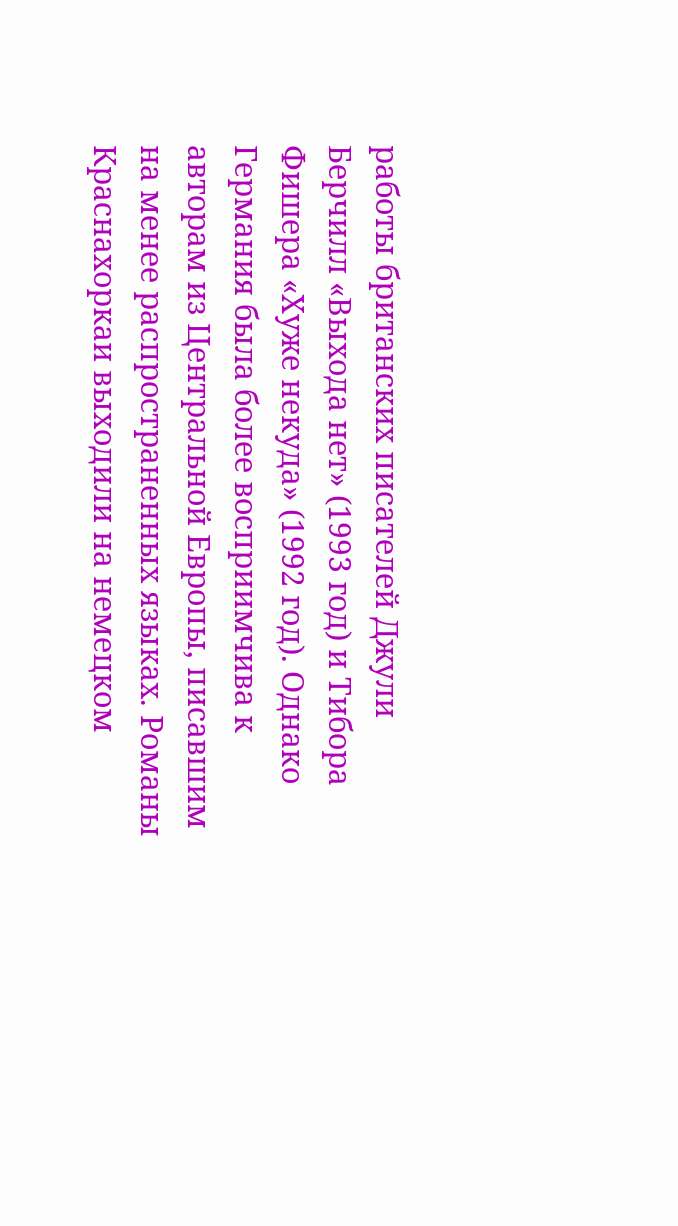работы британских писателей Джули Берчилл «Выхода нет» (1993 год) и Тибора Фишера «Хуже некуда» (1992 год). Однако Германия была более восприимчива к авторам из Центральной Европы, писавшим на менее распространенных языках. Романы Краснахоркаи выходили на немецком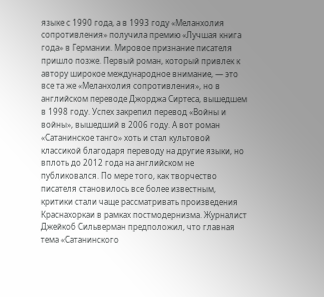языке с 1990 года, а в 1993 году «Меланхолия сопротивления» получила премию «Лучшая книга года» в Германии. Мировое признание писателя пришло позже. Первый роман, который привлек к автору широкое международное внимание, — это все та же «Меланхолия сопротивления», но в английском переводе Джорджа Сиртеса, вышедшем в 1998 году. Успех закрепил перевод «Войны и войны», вышедший в 2006 году. А вот роман «Сатанинское танго» хоть и стал культовой классикой благодаря переводу на другие языки, но вплоть до 2012 года на английском не публиковался. По мере того, как творчество писателя становилось все более известным, критики стали чаще рассматривать произведения Краснахоркаи в рамках постмодернизма. Журналист Джейкоб Сильверман предположил, что главная тема «Сатанинского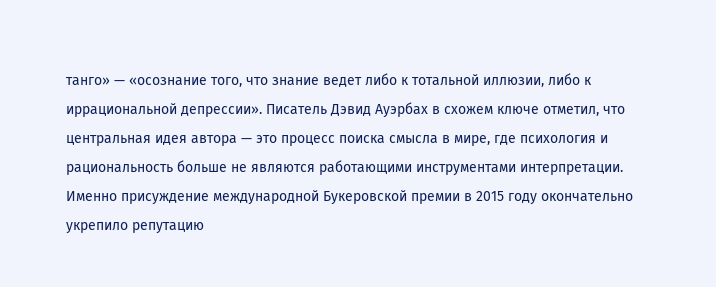танго» — «осознание того, что знание ведет либо к тотальной иллюзии, либо к иррациональной депрессии». Писатель Дэвид Ауэрбах в схожем ключе отметил, что центральная идея автора — это процесс поиска смысла в мире, где психология и рациональность больше не являются работающими инструментами интерпретации. Именно присуждение международной Букеровской премии в 2015 году окончательно укрепило репутацию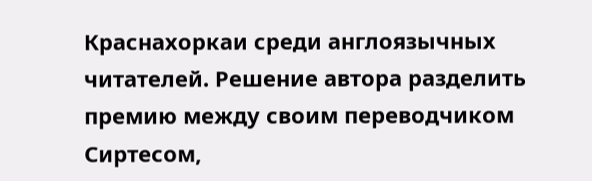Краснахоркаи среди англоязычных читателей. Решение автора разделить премию между своим переводчиком Сиртесом,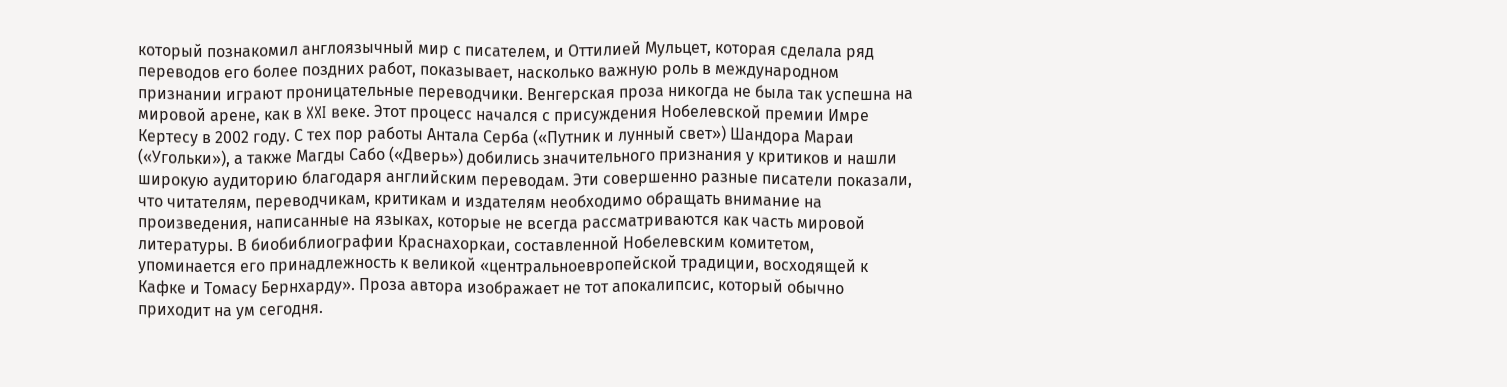который познакомил англоязычный мир с писателем, и Оттилией Мульцет, которая сделала ряд переводов его более поздних работ, показывает, насколько важную роль в международном признании играют проницательные переводчики. Венгерская проза никогда не была так успешна на мировой арене, как в XXI веке. Этот процесс начался с присуждения Нобелевской премии Имре Кертесу в 2002 году. С тех пор работы Антала Серба («Путник и лунный свет») Шандора Мараи («Угольки»), а также Магды Сабо («Дверь») добились значительного признания у критиков и нашли широкую аудиторию благодаря английским переводам. Эти совершенно разные писатели показали, что читателям, переводчикам, критикам и издателям необходимо обращать внимание на произведения, написанные на языках, которые не всегда рассматриваются как часть мировой литературы. В биобиблиографии Краснахоркаи, составленной Нобелевским комитетом, упоминается его принадлежность к великой «центральноевропейской традиции, восходящей к Кафке и Томасу Бернхарду». Проза автора изображает не тот апокалипсис, который обычно приходит на ум сегодня.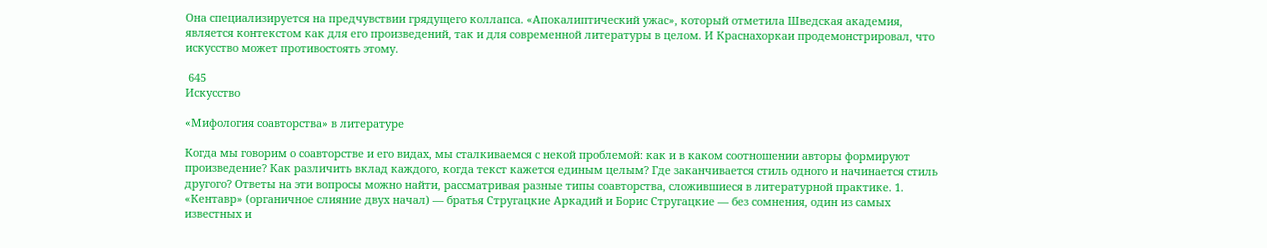Она специализируется на предчувствии грядущего коллапса. «Апокалиптический ужас», который отметила Шведская академия, является контекстом как для его произведений, так и для современной литературы в целом. И Краснахоркаи продемонстрировал, что искусство может противостоять этому.

 645
Искусство

«Мифология соавторства» в литературе

Когда мы говорим о соавторстве и его видах, мы сталкиваемся с некой проблемой: как и в каком соотношении авторы формируют произведение? Как различить вклад каждого, когда текст кажется единым целым? Где заканчивается стиль одного и начинается стиль другого? Ответы на эти вопросы можно найти, рассматривая разные типы соавторства, сложившиеся в литературной практике. 1. «Кентавр» (органичное слияние двух начал) — братья Стругацкие Аркадий и Борис Стругацкие — без сомнения, один из самых известных и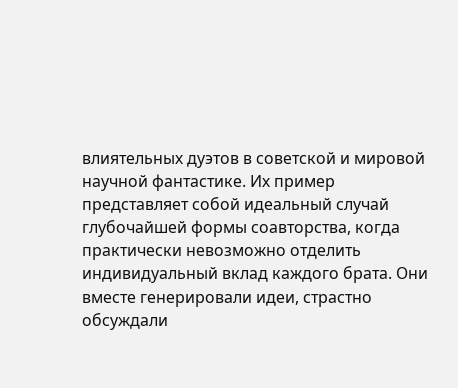влиятельных дуэтов в советской и мировой научной фантастике. Их пример представляет собой идеальный случай глубочайшей формы соавторства, когда практически невозможно отделить индивидуальный вклад каждого брата. Они вместе генерировали идеи, страстно обсуждали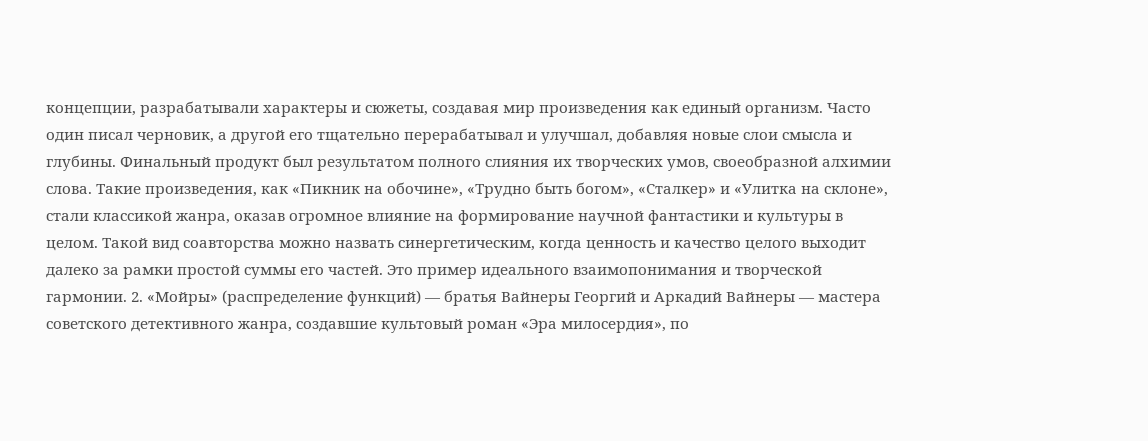концепции, разрабатывали характеры и сюжеты, создавая мир произведения как единый организм. Часто один писал черновик, а другой его тщательно перерабатывал и улучшал, добавляя новые слои смысла и глубины. Финальный продукт был результатом полного слияния их творческих умов, своеобразной алхимии слова. Такие произведения, как «Пикник на обочине», «Трудно быть богом», «Сталкер» и «Улитка на склоне», стали классикой жанра, оказав огромное влияние на формирование научной фантастики и культуры в целом. Такой вид соавторства можно назвать синергетическим, когда ценность и качество целого выходит далеко за рамки простой суммы его частей. Это пример идеального взаимопонимания и творческой гармонии. 2. «Мойры» (распределение функций) — братья Вайнеры Георгий и Аркадий Вайнеры — мастера советского детективного жанра, создавшие культовый роман «Эра милосердия», по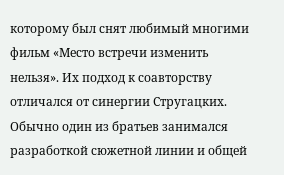которому был снят любимый многими фильм «Место встречи изменить нельзя». Их подход к соавторству отличался от синергии Стругацких. Обычно один из братьев занимался разработкой сюжетной линии и общей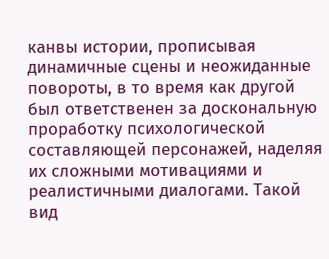канвы истории, прописывая динамичные сцены и неожиданные повороты, в то время как другой был ответственен за доскональную проработку психологической составляющей персонажей, наделяя их сложными мотивациями и реалистичными диалогами. Такой вид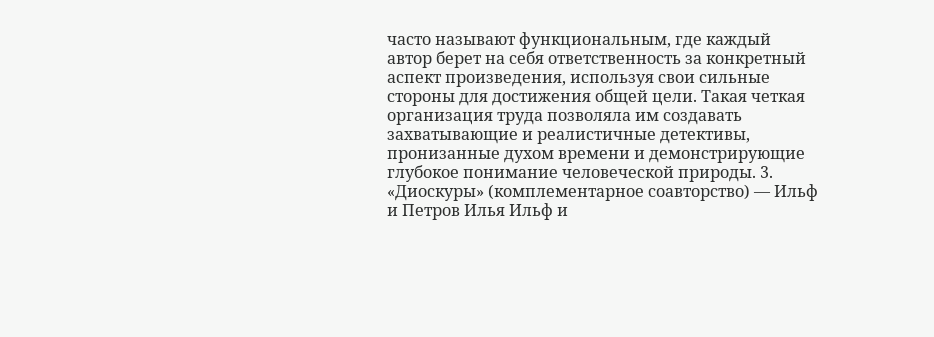часто называют функциональным, где каждый автор берет на себя ответственность за конкретный аспект произведения, используя свои сильные стороны для достижения общей цели. Такая четкая организация труда позволяла им создавать захватывающие и реалистичные детективы, пронизанные духом времени и демонстрирующие глубокое понимание человеческой природы. 3. «Диоскуры» (комплементарное соавторство) — Ильф и Петров Илья Ильф и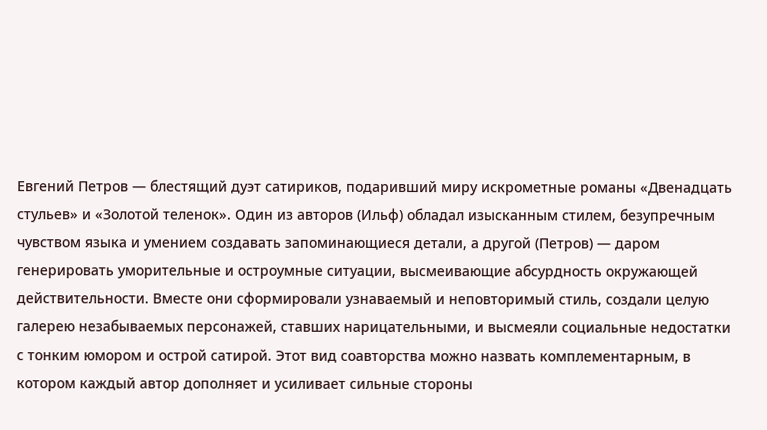Евгений Петров — блестящий дуэт сатириков, подаривший миру искрометные романы «Двенадцать стульев» и «Золотой теленок». Один из авторов (Ильф) обладал изысканным стилем, безупречным чувством языка и умением создавать запоминающиеся детали, а другой (Петров) — даром генерировать уморительные и остроумные ситуации, высмеивающие абсурдность окружающей действительности. Вместе они сформировали узнаваемый и неповторимый стиль, создали целую галерею незабываемых персонажей, ставших нарицательными, и высмеяли социальные недостатки с тонким юмором и острой сатирой. Этот вид соавторства можно назвать комплементарным, в котором каждый автор дополняет и усиливает сильные стороны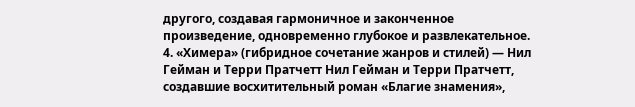другого, создавая гармоничное и законченное произведение, одновременно глубокое и развлекательное. 4. «Химера» (гибридное сочетание жанров и стилей) — Нил Гейман и Терри Пратчетт Нил Гейман и Терри Пратчетт, создавшие восхитительный роман «Благие знамения»,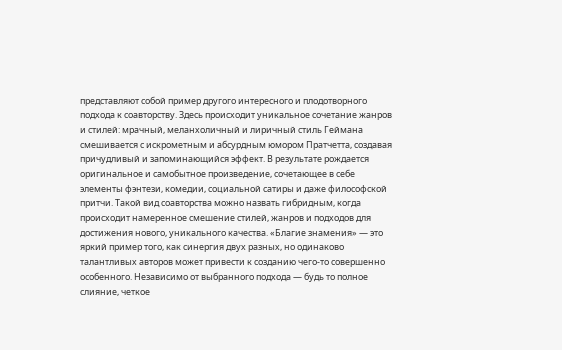представляют собой пример другого интересного и плодотворного подхода к соавторству. Здесь происходит уникальное сочетание жанров и стилей: мрачный, меланхоличный и лиричный стиль Геймана смешивается с искрометным и абсурдным юмором Пратчетта, создавая причудливый и запоминающийся эффект. В результате рождается оригинальное и самобытное произведение, сочетающее в себе элементы фэнтези, комедии, социальной сатиры и даже философской притчи. Такой вид соавторства можно назвать гибридным, когда происходит намеренное смешение стилей, жанров и подходов для достижения нового, уникального качества. «Благие знамения» — это яркий пример того, как синергия двух разных, но одинаково талантливых авторов может привести к созданию чего-то совершенно особенного. Независимо от выбранного подхода — будь то полное слияние, четкое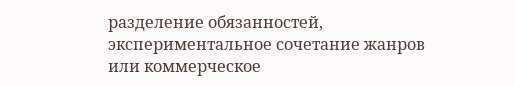разделение обязанностей, экспериментальное сочетание жанров или коммерческое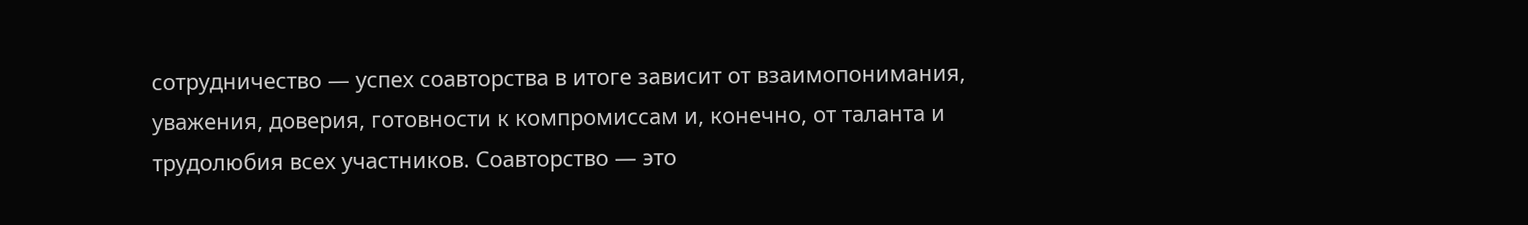сотрудничество — успех соавторства в итоге зависит от взаимопонимания, уважения, доверия, готовности к компромиссам и, конечно, от таланта и трудолюбия всех участников. Соавторство — это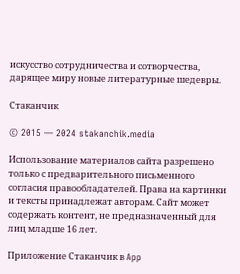искусство сотрудничества и сотворчества, дарящее миру новые литературные шедевры.

Стаканчик

© 2015 — 2024 stakanchik.media

Использование материалов сайта разрешено только с предварительного письменного согласия правообладателей. Права на картинки и тексты принадлежат авторам. Сайт может содержать контент, не предназначенный для лиц младше 16 лет.

Приложение Стаканчик в App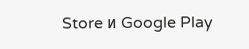Store и Google Play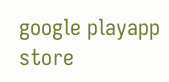google playapp store